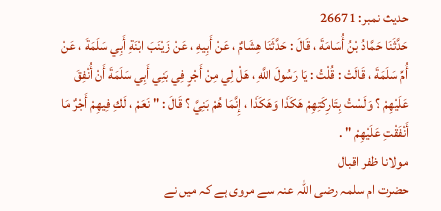حدیث نمبر: 26671
حَدَّثَنَا حَمَّادُ بْنُ أُسَامَةَ ، قَالَ : حَدَّثَنَا هِشَامٌ ، عَنْ أَبِيهِ ، عَنْ زَيْنَبَ ابْنَةِ أَبِي سَلَمَةَ ، عَنْ أُمِّ سَلَمَةَ ، قَالَتْ : قُلْتُ : يَا رَسُولَ اللَّهِ ، هَلْ لِي مِنْ أَجْرٍ فِي بَنِي أَبِي سَلَمَةَ أَنْ أُنْفِقَ عَلَيْهِمْ ؟ وَلَسْتُ بِتَارِكَتِهِمْ هَكَذَا وَهَكَذَا ، إِنَّمَا هُمْ بَنِيَّ ؟ قَالَ : " نَعَمْ ، لَكِ فِيهِمْ أَجْرٌ مَا أَنْفَقْتِ عَلَيْهِمْ " .
مولانا ظفر اقبال
حضرت ام سلمہ رضی اللہ عنہ سے مروی ہے کہ میں نے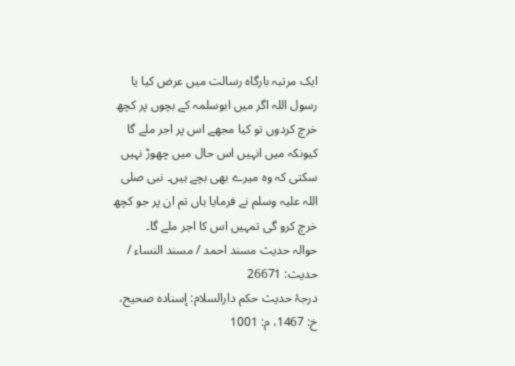ایک مرتبہ بارگاہ رسالت میں عرض کیا یا رسول اللہ اگر میں ابوسلمہ کے بچوں پر کچھ خرچ کردوں تو کیا مجھے اس پر اجر ملے گا کیونکہ میں انہیں اس حال میں چھوڑ نہیں سکتی کہ وہ میرے بھی بچے ہیں۔ نبی صلی اللہ علیہ وسلم نے فرمایا ہاں تم ان پر جو کچھ خرچ کرو گی تمہیں اس کا اجر ملے گا۔
حوالہ حدیث مسند احمد / مسند النساء / حدیث: 26671
درجۂ حدیث حکم دارالسلام: إسناده صحيح، خ: 1467، م: 1001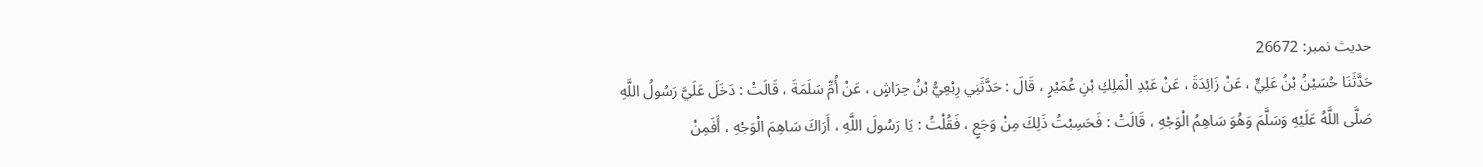حدیث نمبر: 26672
حَدَّثَنَا حُسَيْنُ بْنُ عَلِيٍّ ، عَنْ زَائِدَةَ ، عَنْ عَبْدِ الْمَلِكِ بْنِ عُمَيْرٍ ، قَالَ : حَدَّثَنِي رِبْعِيُّ بْنُ حِرَاشٍ ، عَنْ أُمِّ سَلَمَةَ ، قَالَتْ : دَخَلَ عَلَيَّ رَسُولُ اللَّهِ صَلَّى اللَّهُ عَلَيْهِ وَسَلَّمَ وَهُوَ سَاهِمُ الْوَجْهِ ، قَالَتْ : فَحَسِبْتُ ذَلِكَ مِنْ وَجَعٍ ، فَقُلْتُ : يَا رَسُولَ اللَّهِ ، أَرَاكَ سَاهِمَ الْوَجْهِ ، أَفَمِنْ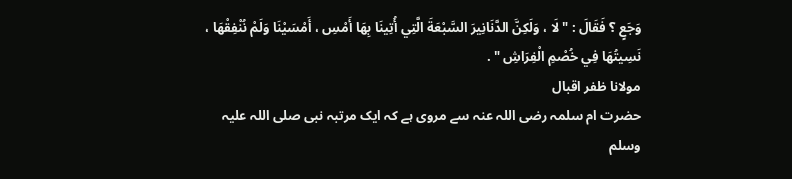وَجَعٍ ؟ فَقَالَ : " لَا ، وَلَكِنَّ الدَّنَانِيرَ السَّبْعَةَ الَّتِي أُتِينَا بِهَا أَمْسِ ، أَمْسَيْنَا وَلَمْ نُنْفِقْهَا ، نَسِيتُهَا فِي خُصْمِ الْفِرَاشِ " .
مولانا ظفر اقبال
حضرت ام سلمہ رضی اللہ عنہ سے مروی ہے کہ ایک مرتبہ نبی صلی اللہ علیہ وسلم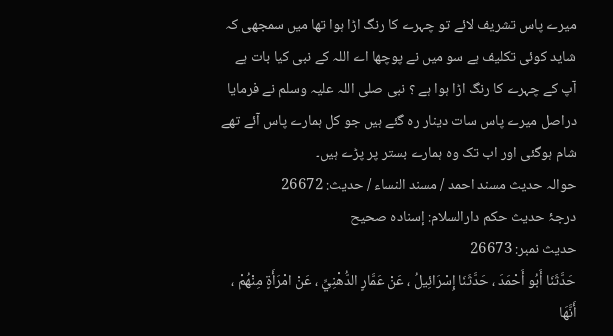میرے پاس تشریف لائے تو چہرے کا رنگ اڑا ہوا تھا میں سمجھی کہ شاید کوئی تکلیف ہے سو میں نے پوچھا اے اللہ کے نبی کیا بات ہے آپ کے چہرے کا رنگ اڑا ہوا ہے ؟ نبی صلی اللہ علیہ وسلم نے فرمایا دراصل میرے پاس سات دینار رہ گئے ہیں جو کل ہمارے پاس آئے تھے شام ہوگئی اور اب تک وہ ہمارے بستر پر پڑے ہیں۔
حوالہ حدیث مسند احمد / مسند النساء / حدیث: 26672
درجۂ حدیث حکم دارالسلام: إسناده صحيح
حدیث نمبر: 26673
حَدَّثَنَا أَبُو أَحْمَدَ ، حَدَّثَنَا إِسْرَائِيلُ ، عَنْ عَمَّارٍ الدُّهْنِيِّ ، عَنْ امْرَأَةٍ مِنْهُمْ ، أَنَّهَا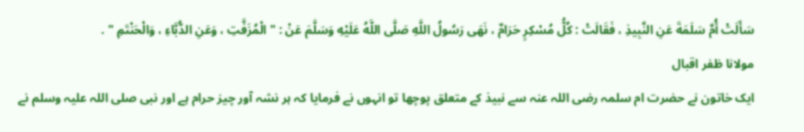سَأَلَتْ أُمَّ سَلَمَةَ عَنِ النَّبِيذِ ، فَقَالَتْ : كُلُّ مُسْكِرٍ حَرَامٌ ، نَهَى رَسُولُ اللَّهِ صَلَّى اللَّهُ عَلَيْهِ وَسَلَّمَ عَنْ : " الْمُزَفَّتِ ، وَعَنِ الدُّبَّاءِ ، وَالْحَنْتَمِ " .
مولانا ظفر اقبال
ایک خاتون نے حضرت ام سلمہ رضی اللہ عنہ سے نبیذ کے متعلق پوچھا تو انہوں نے فرمایا کہ ہر نشہ آور چیز حرام ہے اور نبی صلی اللہ علیہ وسلم نے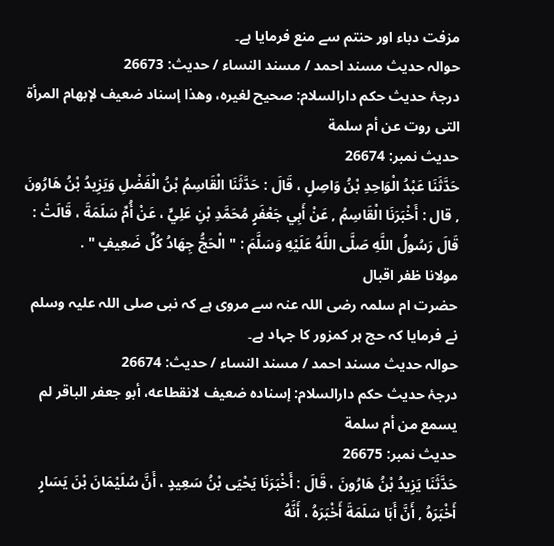مزفت دباء اور حنتم سے منع فرمایا ہے۔
حوالہ حدیث مسند احمد / مسند النساء / حدیث: 26673
درجۂ حدیث حکم دارالسلام: صحيح لغيره، وهذا إسناد ضعيف لإبهام المرأة التى روت عن أم سلمة
حدیث نمبر: 26674
حَدَّثَنَا عَبْدُ الْوَاحِدِ بْنُ وَاصِلٍ ، قَالَ : حَدَّثَنَا الْقَاسِمُ بْنُ الْفَضْلِ وَيَزِيدُ بْنُ هَارُونَ , قال : أَخْبَرَنَا الْقَاسِمُ , عَنْ أَبِي جَعْفَرٍ مُحَمَّدِ بْنِ عَلِيٍّ ، عَنْ أُمِّ سَلَمَةَ ، قَالَتْ : قَالَ رَسُولُ اللَّهِ صَلَّى اللَّهُ عَلَيْهِ وَسَلَّمَ : " الْحَجُّ جِهَادُ كُلِّ ضَعِيفٍ " .
مولانا ظفر اقبال
حضرت ام سلمہ رضی اللہ عنہ سے مروی ہے کہ نبی صلی اللہ علیہ وسلم نے فرمایا کہ حج ہر کمزور کا جہاد ہے۔
حوالہ حدیث مسند احمد / مسند النساء / حدیث: 26674
درجۂ حدیث حکم دارالسلام: إسناده ضعيف لانقطاعه، أبو جعفر الباقر لم يسمع من أم سلمة
حدیث نمبر: 26675
حَدَّثَنَا يَزِيدُ بْنُ هَارُونَ ، قَالَ : أَخْبَرَنَا يَحْيَى بْنُ سَعِيدٍ ، أَنَّ سُلَيْمَانَ بْنَ يَسَارٍ أَخْبَرَهُ , أَنَّ أَبَا سَلَمَةَ أَخْبَرَهُ ، أَنَّهُ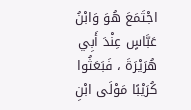اجْتَمَعَ هُوَ وَابْنُ عَبَّاسٍ عِنْدَ أَبِي هُرَيْرَةَ ، فَبَعَثُوا كُرَيْبًا مَوْلَى ابْنِ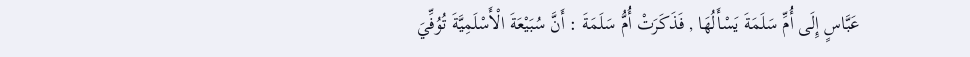عَبَّاسٍ إِلَى أُمِّ سَلَمَةَ يَسْأَلُهَا , فَذَكَرَتْ أُمُّ سَلَمَةَ : أَنَّ سُبَيْعَةَ الْأَسْلَمِيَّةَ تُوُفِّيَ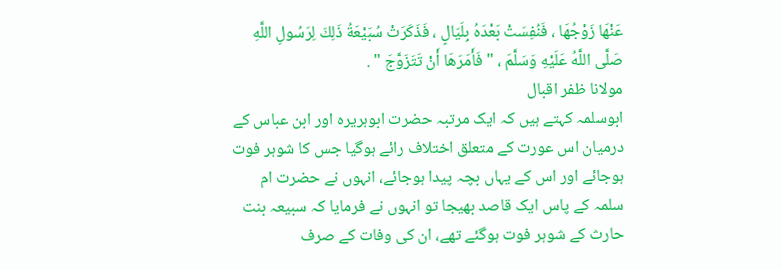عَنْهَا زَوْجُهَا ، فَنُفِسَتْ بَعْدَهُ بِلَيَالٍ ، فَذَكَرَتْ سُبَيْعَةُ ذَلِكَ لِرَسُولِ اللَّهِ صَلَّى اللَّهُ عَلَيْهِ وَسَلَّمَ ، " فَأَمَرَهَا أَنْ تَتَزَوَّجَ " .
مولانا ظفر اقبال
ابوسلمہ کہتے ہیں کہ ایک مرتبہ حضرت ابوہریرہ اور ابن عباس کے درمیان اس عورت کے متعلق اختلاف رائے ہوگیا جس کا شوہر فوت ہوجائے اور اس کے یہاں بچہ پیدا ہوجائے، انہوں نے حضرت ام سلمہ کے پاس ایک قاصد بھیجا تو انہوں نے فرمایا کہ سبیعہ بنت حارث کے شوہر فوت ہوگئے تھے، ان کی وفات کے صرف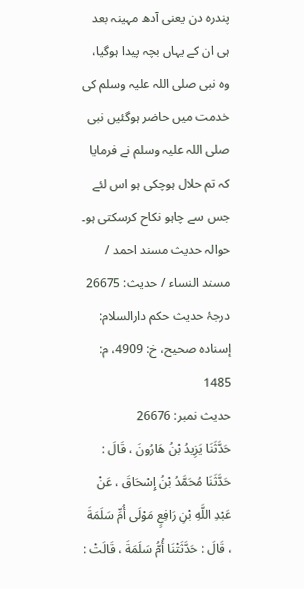پندرہ دن یعنی آدھ مہینہ بعد ہی ان کے یہاں بچہ پیدا ہوگیا، وہ نبی صلی اللہ علیہ وسلم کی خدمت میں حاضر ہوگئیں نبی صلی اللہ علیہ وسلم نے فرمایا کہ تم حلال ہوچکی ہو اس لئے جس سے چاہو نکاح کرسکتی ہو۔
حوالہ حدیث مسند احمد / مسند النساء / حدیث: 26675
درجۂ حدیث حکم دارالسلام: إسناده صحيح، خ: 4909، م: 1485
حدیث نمبر: 26676
حَدَّثَنَا يَزِيدُ بْنُ هَارُونَ ، قَالَ : حَدَّثَنَا مُحَمَّدُ بْنُ إِسْحَاقَ ، عَنْ عَبْدِ اللَّهِ بْنِ رَافِعٍ مَوْلَى أُمِّ سَلَمَةَ ، قَالَ : حَدَّثَتْنَا أُمُّ سَلَمَةَ ، قَالَتْ :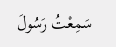سَمِعْتُ رَسُولَ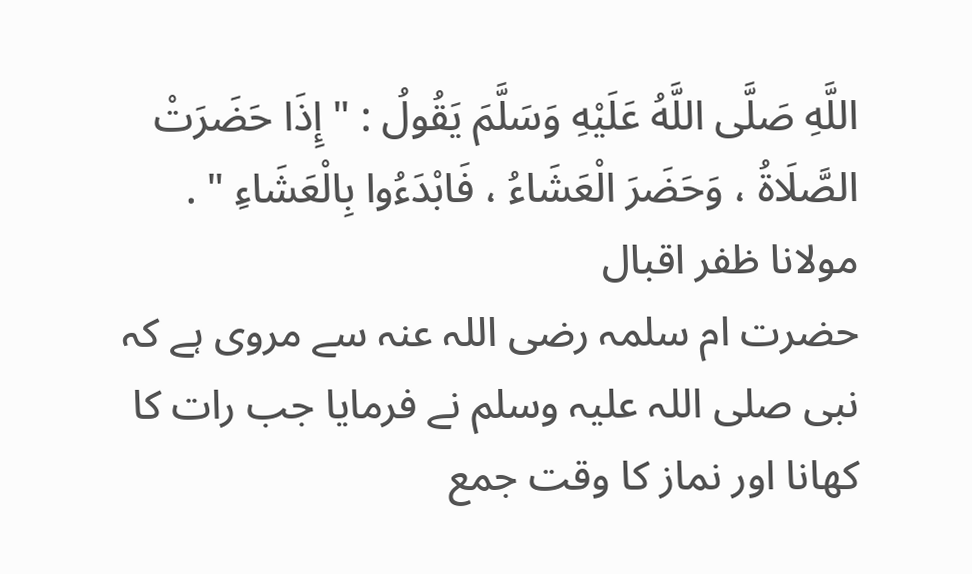اللَّهِ صَلَّى اللَّهُ عَلَيْهِ وَسَلَّمَ يَقُولُ : " إِذَا حَضَرَتْ الصَّلَاةُ ، وَحَضَرَ الْعَشَاءُ ، فَابْدَءُوا بِالْعَشَاءِ " .
مولانا ظفر اقبال
حضرت ام سلمہ رضی اللہ عنہ سے مروی ہے کہ نبی صلی اللہ علیہ وسلم نے فرمایا جب رات کا کھانا اور نماز کا وقت جمع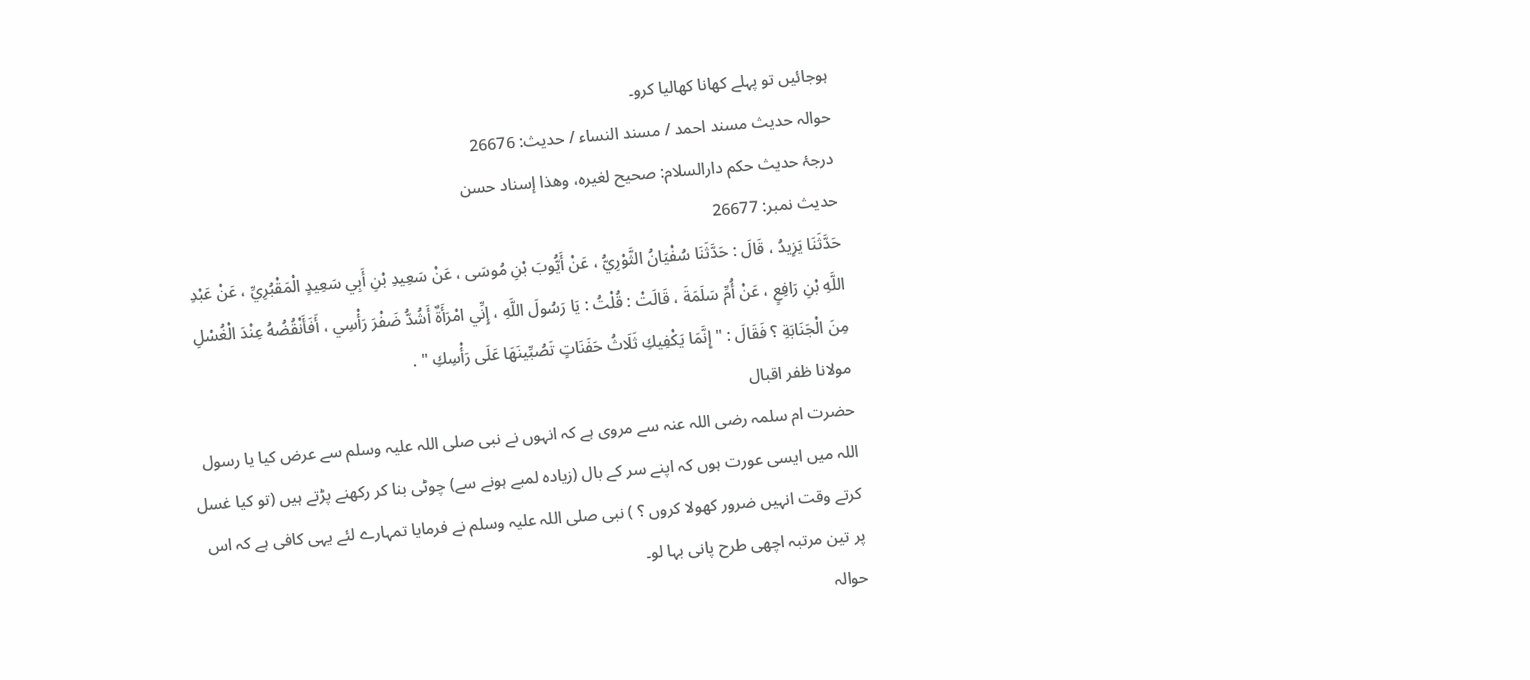ہوجائیں تو پہلے کھانا کھالیا کرو۔
حوالہ حدیث مسند احمد / مسند النساء / حدیث: 26676
درجۂ حدیث حکم دارالسلام: صحيح لغيره، وهذا إسناد حسن
حدیث نمبر: 26677
حَدَّثَنَا يَزِيدُ ، قَالَ : حَدَّثَنَا سُفْيَانُ الثَّوْرِيُّ ، عَنْ أَيُّوبَ بْنِ مُوسَى ، عَنْ سَعِيدِ بْنِ أَبِي سَعِيدٍ الْمَقْبُرِيِّ ، عَنْ عَبْدِ اللَّهِ بْنِ رَافِعٍ ، عَنْ أُمِّ سَلَمَةَ ، قَالَتْ : قُلْتُ : يَا رَسُولَ اللَّهِ ، إِنِّي امْرَأَةٌ أَشُدُّ ضَفْرَ رَأْسِي ، أَفَأَنْقُضُهُ عِنْدَ الْغُسْلِ مِنَ الْجَنَابَةِ ؟ فَقَالَ : " إِنَّمَا يَكْفِيكِ ثَلَاثُ حَفَنَاتٍ تَصُبِّينَهَا عَلَى رَأْسِكِ " .
مولانا ظفر اقبال
حضرت ام سلمہ رضی اللہ عنہ سے مروی ہے کہ انہوں نے نبی صلی اللہ علیہ وسلم سے عرض کیا یا رسول اللہ میں ایسی عورت ہوں کہ اپنے سر کے بال (زیادہ لمبے ہونے سے) چوٹی بنا کر رکھنے پڑتے ہیں (تو کیا غسل کرتے وقت انہیں ضرور کھولا کروں ؟ ) نبی صلی اللہ علیہ وسلم نے فرمایا تمہارے لئے یہی کافی ہے کہ اس پر تین مرتبہ اچھی طرح پانی بہا لو۔
حوالہ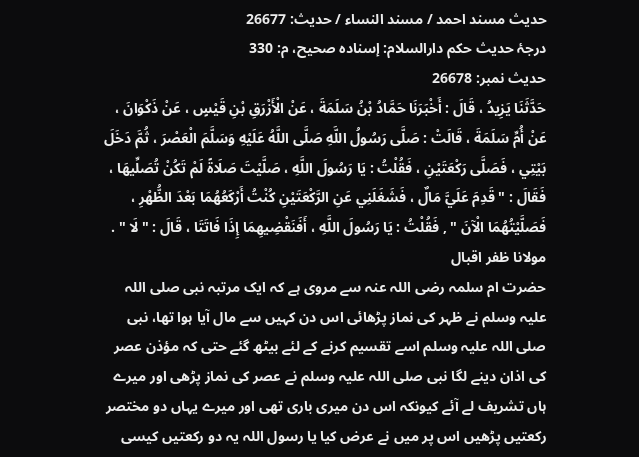حدیث مسند احمد / مسند النساء / حدیث: 26677
درجۂ حدیث حکم دارالسلام: إسناده صحيح، م: 330
حدیث نمبر: 26678
حَدَّثَنَا يَزِيدُ ، قَالَ : أَخْبَرَنَا حَمَّادُ بْنُ سَلَمَةَ ، عَنْ الْأَزْرَقِ بْنِ قَيْسٍ ، عَنْ ذَكْوَانَ ، عَنْ أُمِّ سَلَمَةَ ، قَالَتْ : صَلَّى رَسُولُ اللَّهِ صَلَّى اللَّهُ عَلَيْهِ وَسَلَّمَ الْعَصْرَ ، ثُمَّ دَخَلَ بَيْتِي ، فَصَلَّى رَكْعَتَيْنِ ، فَقُلْتُ : يَا رَسُولَ اللَّهِ ، صَلَّيْتَ صَلَاةً لَمْ تَكُنْ تُصَلِّيهَا ، فَقَالَ : " قَدِمَ عَلَيَّ مَالٌ ، فَشَغَلَنِي عَنِ الرَّكْعَتَيْنِ كُنْتُ أَرْكَعُهُمَا بَعْدَ الظُّهْرِ ، فَصَلَّيْتُهُمَا الْآنَ " , فَقُلْتُ : يَا رَسُولَ اللَّهِ ، أَفَنَقْضِيهِمَا إِذَا فَاتَتَا ، قَالَ : " لَا " .
مولانا ظفر اقبال
حضرت ام سلمہ رضی اللہ عنہ سے مروی ہے کہ ایک مرتبہ نبی صلی اللہ علیہ وسلم نے ظہر کی نماز پڑھائی اس دن کہیں سے مال آیا ہوا تھا، نبی صلی اللہ علیہ وسلم اسے تقسیم کرنے کے لئے بیٹھ گئے حتی کہ مؤذن عصر کی اذان دینے لگا نبی صلی اللہ علیہ وسلم نے عصر کی نماز پڑھی اور میرے ہاں تشریف لے آئے کیونکہ اس دن میری باری تھی اور میرے یہاں دو مختصر رکعتیں پڑھیں اس پر میں نے عرض کیا یا رسول اللہ یہ دو رکعتیں کیسی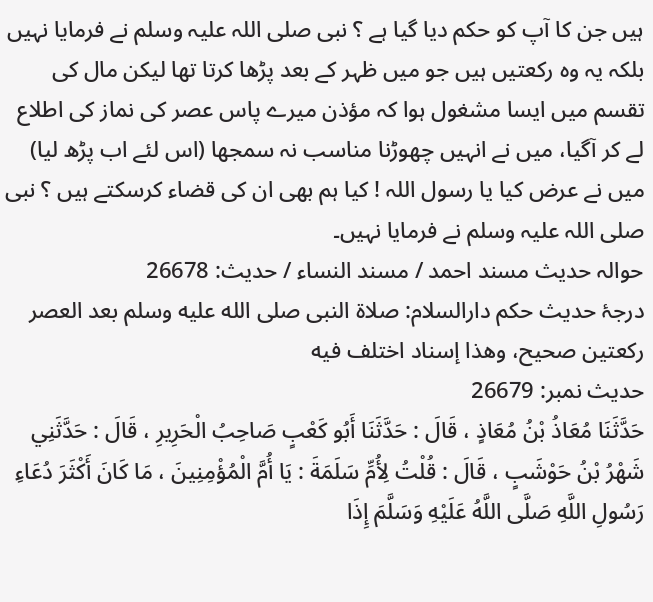ہیں جن کا آپ کو حکم دیا گیا ہے ؟ نبی صلی اللہ علیہ وسلم نے فرمایا نہیں بلکہ یہ وہ رکعتیں ہیں جو میں ظہر کے بعد پڑھا کرتا تھا لیکن مال کی تقسم میں ایسا مشغول ہوا کہ مؤذن میرے پاس عصر کی نماز کی اطلاع لے کر آگیا، میں نے انہیں چھوڑنا مناسب نہ سمجھا (اس لئے اب پڑھ لیا) میں نے عرض کیا یا رسول اللہ ! کیا ہم بھی ان کی قضاء کرسکتے ہیں ؟ نبی صلی اللہ علیہ وسلم نے فرمایا نہیں۔
حوالہ حدیث مسند احمد / مسند النساء / حدیث: 26678
درجۂ حدیث حکم دارالسلام: صلاة النبى صلى الله عليه وسلم بعد العصر ركعتين صحيح، وهذا إسناد اختلف فيه
حدیث نمبر: 26679
حَدَّثَنَا مُعَاذُ بْنُ مُعَاذٍ ، قَالَ : حَدَّثَنَا أَبُو كَعْبٍ صَاحِبُ الْحَرِيرِ ، قَالَ : حَدَّثَنِي شَهْرُ بْنُ حَوْشَبٍ ، قَالَ : قُلْتُ لِأُمِّ سَلَمَةَ : يَا أُمَّ الْمُؤْمِنِينَ ، مَا كَانَ أَكْثَرَ دُعَاءِ رَسُولِ اللَّهِ صَلَّى اللَّهُ عَلَيْهِ وَسَلَّمَ إِذَا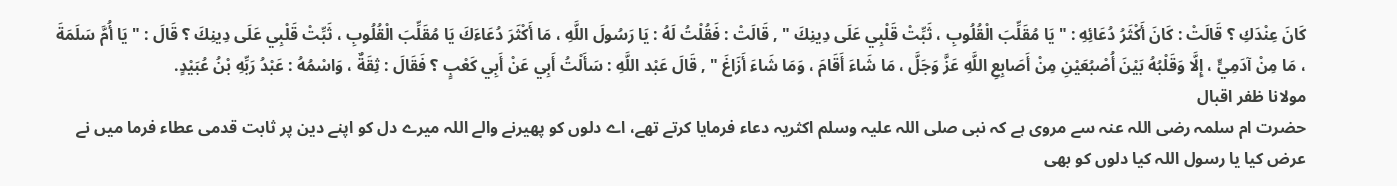كَانَ عِنْدَكِ ؟ قَالَتْ : كَانَ أَكْثَرُ دُعَائِهِ : " يَا مُقَلِّبَ الْقُلُوبِ ، ثَبِّتْ قَلْبِي عَلَى دِينِكَ " , قَالَتْ : فَقُلْتُ لَهُ : يَا رَسُولَ اللَّهِ ، مَا أَكْثَرَ دُعَاءَكَ يَا مُقَلِّبَ الْقُلُوبِ ، ثَبِّتْ قَلْبِي عَلَى دِينِكَ ؟ قَالَ : " يَا أُمَّ سَلَمَةَ ، مَا مِنْ آدَمِيٍّ ، إِلَّا وَقَلْبُهُ بَيْنَ أُصْبُعَيْنِ مِنْ أَصَابِعِ اللَّهِ عَزَّ وَجَلَّ ، مَا شَاءَ أَقَامَ ، وَمَا شَاءَ أَزَاغَ " , قَالَ عَبْد اللَّهِ : سَأَلْتُ أَبِي عَنْ أَبِي كَعْبٍ ؟ فَقَالَ : ثِقَةٌ ، وَاسْمُهُ : عَبْدُ رَبِّهِ بْنُ عُبَيْدٍ.
مولانا ظفر اقبال
حضرت ام سلمہ رضی اللہ عنہ سے مروی ہے کہ نبی صلی اللہ علیہ وسلم اکثریہ دعاء فرمایا کرتے تھے، اے دلوں کو پھیرنے والے اللہ میرے دل کو اپنے دین پر ثابت قدمی عطاء فرما میں نے عرض کیا یا رسول اللہ کیا دلوں کو بھی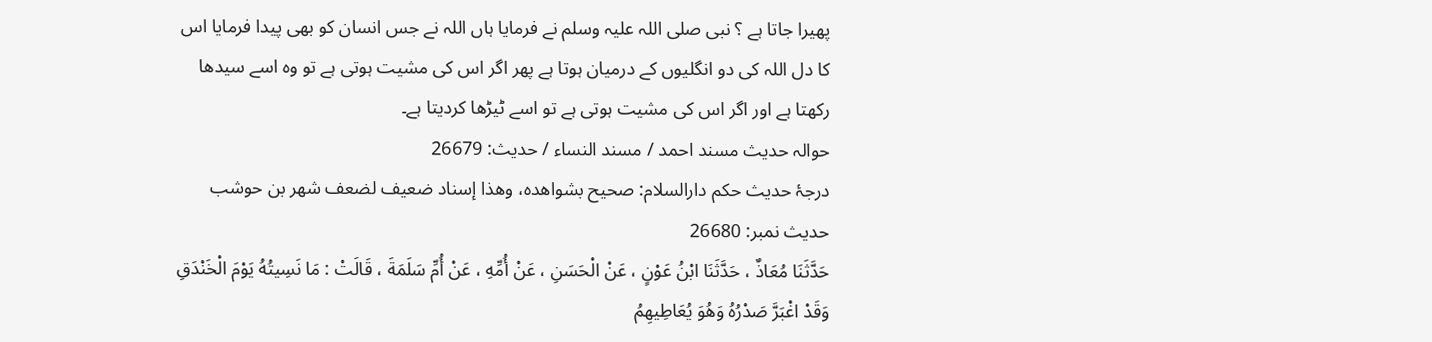پھیرا جاتا ہے ؟ نبی صلی اللہ علیہ وسلم نے فرمایا ہاں اللہ نے جس انسان کو بھی پیدا فرمایا اس کا دل اللہ کی دو انگلیوں کے درمیان ہوتا ہے پھر اگر اس کی مشیت ہوتی ہے تو وہ اسے سیدھا رکھتا ہے اور اگر اس کی مشیت ہوتی ہے تو اسے ٹیڑھا کردیتا ہے۔
حوالہ حدیث مسند احمد / مسند النساء / حدیث: 26679
درجۂ حدیث حکم دارالسلام: صحيح بشواهده، وهذا إسناد ضعيف لضعف شهر بن حوشب
حدیث نمبر: 26680
حَدَّثَنَا مُعَاذٌ ، حَدَّثَنَا ابْنُ عَوْنٍ ، عَنْ الْحَسَنِ ، عَنْ أُمِّهِ ، عَنْ أُمِّ سَلَمَةَ ، قَالَتْ : مَا نَسِيتُهُ يَوْمَ الْخَنْدَقِ وَقَدْ اغْبَرَّ صَدْرُهُ وَهُوَ يُعَاطِيهِمُ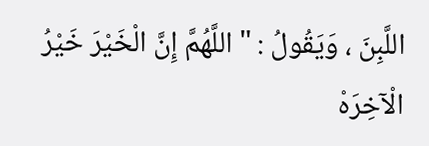اللَّبِنَ ، وَيَقُولُ : " اللَّهُمَّ إِنَّ الْخَيْرَ خَيْرُ الْآخِرَهْ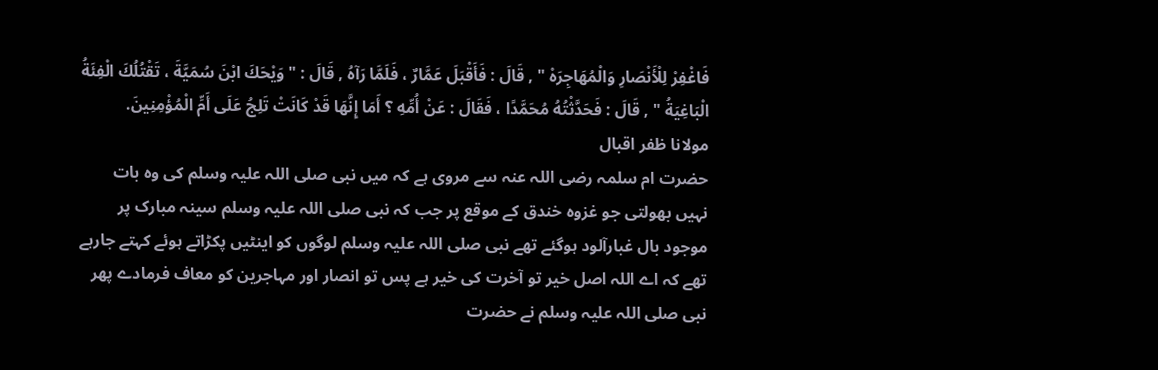فَاغْفِرْ لِلْأَنْصَارِ وَالْمُهَاجِرَهْ " , قَالَ : فَأَقْبَلَ عَمَّارٌ ، فَلَمَّا رَآهُ , قَالَ : " وَيْحَكَ ابْنَ سُمَيَّةَ ، تَقْتُلُكَ الْفِئَةُ الْبَاغِيَةُ " , قَالَ : فَحَدَّثْتُهُ مُحَمَّدًا ، فَقَالَ : عَنْ أُمِّهِ ؟ أَمَا إِنَّهَا قَدْ كَانَتْ تَلِجُ عَلَى أَمِّ الْمُؤْمِنِينَ.
مولانا ظفر اقبال
حضرت ام سلمہ رضی اللہ عنہ سے مروی ہے کہ میں نبی صلی اللہ علیہ وسلم کی وہ بات نہیں بھولتی جو غزوہ خندق کے موقع پر جب کہ نبی صلی اللہ علیہ وسلم سینہ مبارک پر موجود بال غبارآلود ہوگئے تھے نبی صلی اللہ علیہ وسلم لوگوں کو اینٹیں پکڑاتے ہوئے کہتے جارہے تھے کہ اے اللہ اصل خیر تو آخرت کی خیر ہے پس تو انصار اور مہاجرین کو معاف فرمادے پھر نبی صلی اللہ علیہ وسلم نے حضرت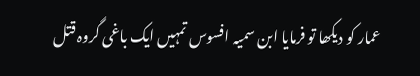عمار کو دیکھا تو فرمایا ابن سمیہ افسوس تمہیں ایک باغی گروہ قتل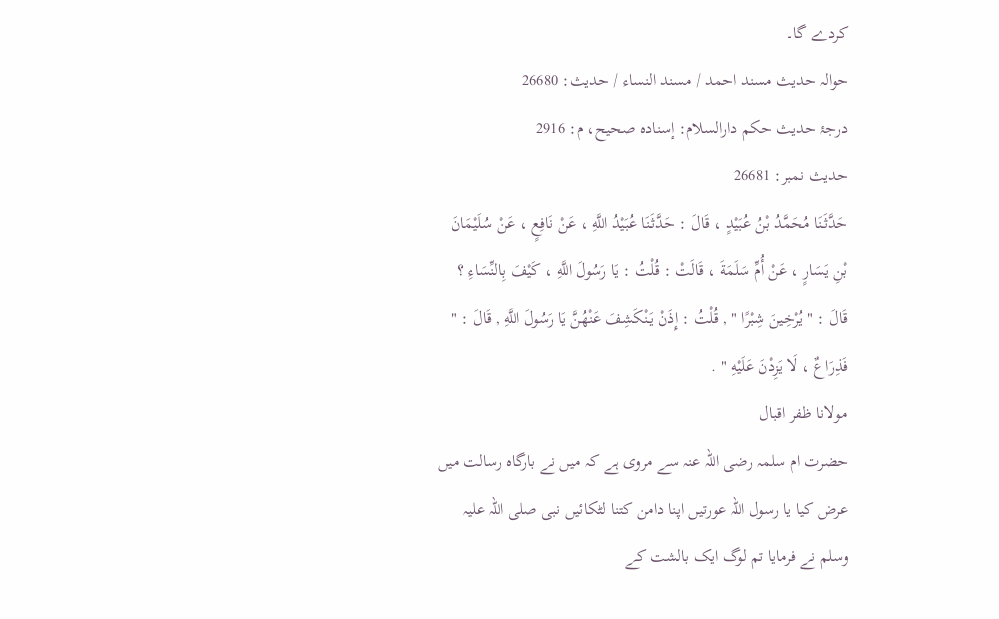کردے گا۔
حوالہ حدیث مسند احمد / مسند النساء / حدیث: 26680
درجۂ حدیث حکم دارالسلام: إسناده صحيح، م: 2916
حدیث نمبر: 26681
حَدَّثَنَا مُحَمَّدُ بْنُ عُبَيْدٍ ، قَالَ : حَدَّثَنَا عُبَيْدُ اللَّهِ ، عَنْ نَافِعٍ ، عَنْ سُلَيْمَانَ بْنِ يَسَارٍ ، عَنْ أُمِّ سَلَمَةَ ، قَالَتْ : قُلْتُ : يَا رَسُولَ اللَّهِ ، كَيْفَ بِالنِّسَاءِ ؟ قَالَ : " يُرْخِينَ شِبْرًا " , قُلْتُ : إِذَنْ يَنْكَشِفَ عَنْهُنَّ يَا رَسُولَ اللَّهِ , قَالَ : " فَذِرَاعٌ ، لَا يَزِدْنَ عَلَيْهِ " .
مولانا ظفر اقبال
حضرت ام سلمہ رضی اللہ عنہ سے مروی ہے کہ میں نے بارگاہ رسالت میں عرض کیا یا رسول اللہ عورتیں اپنا دامن کتنا لٹکائیں نبی صلی اللہ علیہ وسلم نے فرمایا تم لوگ ایک بالشت کے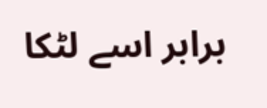برابر اسے لٹکا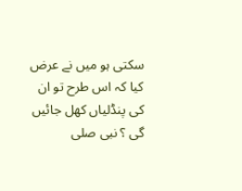سکتی ہو میں نے عرض کیا کہ اس طرح تو ان کی پنڈلیاں کھل جائیں گی ؟ نبی صلی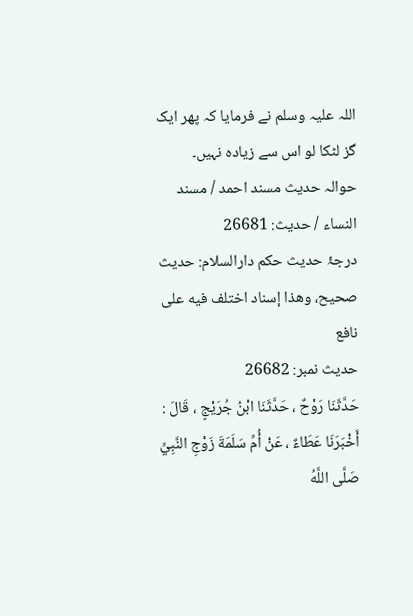اللہ علیہ وسلم نے فرمایا کہ پھر ایک گز لٹکا لو اس سے زیادہ نہیں۔
حوالہ حدیث مسند احمد / مسند النساء / حدیث: 26681
درجۂ حدیث حکم دارالسلام: حديث صحيح، وهذا إسناد اختلف فيه على نافع
حدیث نمبر: 26682
حَدَّثَنَا رَوْحٌ ، حَدَّثَنَا ابْنُ جُرَيْجٍ ، قَالَ : أَخْبَرَنَا عَطَاءٌ ، عَنْ أُمِّ سَلَمَةَ زَوْجِ النَّبِيِّ صَلَّى اللَّهُ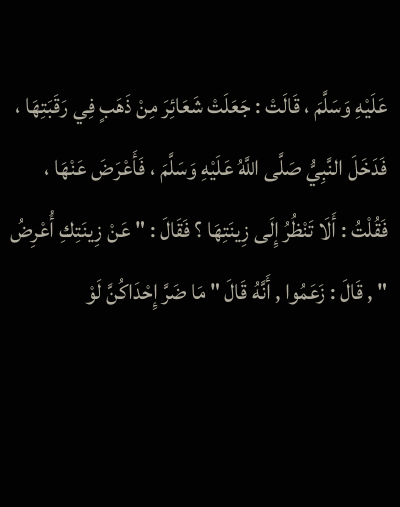عَلَيْهِ وَسَلَّمَ ، قَالَتْ : جَعَلَتْ شَعَائِرَ مِنْ ذَهَبٍ فِي رَقَبَتِهَا ، فَدَخَلَ النَّبِيُّ صَلَّى اللَّهُ عَلَيْهِ وَسَلَّمَ ، فَأَعْرَضَ عَنْهَا ، فَقُلْتُ : أَلَا تَنْظُرُ إِلَى زِينَتِهَا ؟ فَقَالَ : " عَنْ زِينَتِكِ أُعْرِضُ " , قَالَ : زَعَمُوا , أَنَّهُ قَالَ " مَا ضَرَّ إِحْدَاكُنَّ لَوْ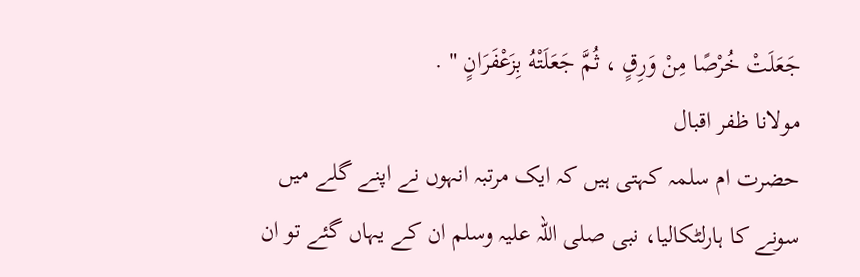جَعَلَتْ خُرْصًا مِنْ وَرِقٍ ، ثُمَّ جَعَلَتْهُ بِزَعْفَرَانٍ " .
مولانا ظفر اقبال
حضرت ام سلمہ کہتی ہیں کہ ایک مرتبہ انہوں نے اپنے گلے میں سونے کا ہارلٹکالیا، نبی صلی اللہ علیہ وسلم ان کے یہاں گئے تو ان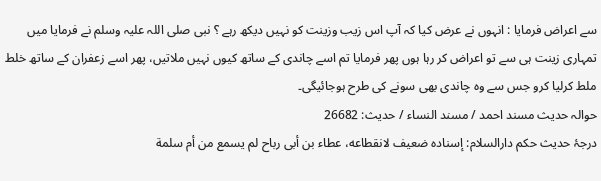سے اعراض فرمایا : انہوں نے عرض کیا کہ آپ اس زیب وزینت کو نہیں دیکھ رہے ؟ نبی صلی اللہ علیہ وسلم نے فرمایا میں تمہاری زینت ہی سے تو اعراض کر رہا ہوں پھر فرمایا تم اسے چاندی کے ساتھ کیوں نہیں ملاتیں، پھر اسے زعفران کے ساتھ خلط ملط کرلیا کرو جس سے وہ چاندی بھی سونے کی طرح ہوجائیگی۔
حوالہ حدیث مسند احمد / مسند النساء / حدیث: 26682
درجۂ حدیث حکم دارالسلام: إسناده ضعيف لانقطاعه، عطاء بن أبى رباح لم يسمع من أم سلمة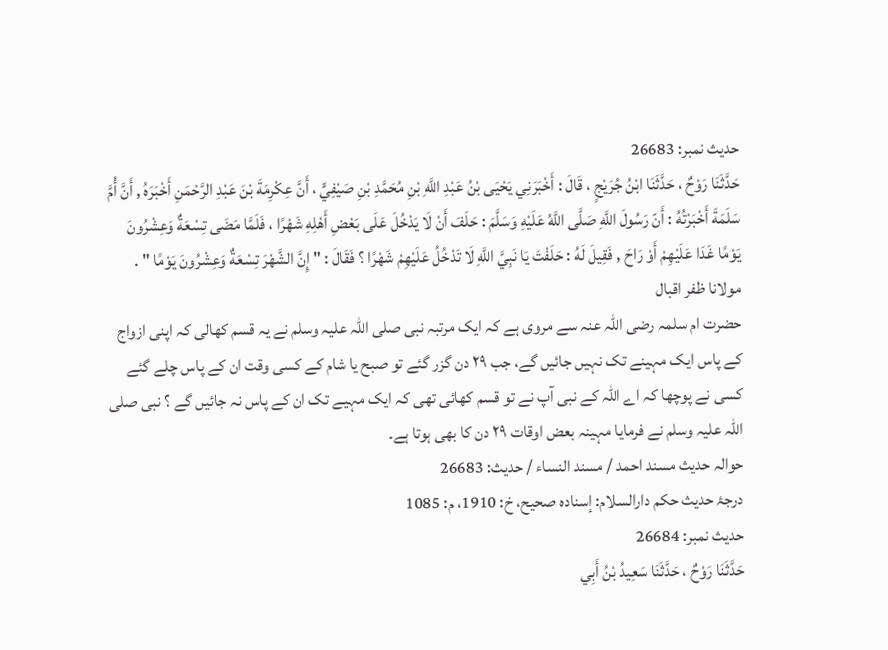حدیث نمبر: 26683
حَدَّثَنَا رَوْحٌ ، حَدَّثَنَا ابْنُ جُرَيْجٍ ، قَالَ : أَخْبَرَنِي يَحْيَى بْنُ عَبْدِ اللَّهِ بْنِ مُحَمَّدِ بْنِ صَيْفِيٍّ ، أَنَّ عِكْرِمَةَ بْنَ عَبْدِ الرَّحْمَنِ أَخْبَرَهُ , أَنَّ أُمَّ سَلَمَةَ أَخْبَرْتُهُ : أَنّ رَسُولَ اللَّهِ صَلَّى اللَّهُ عَلَيْهِ وَسَلَّمَ : حَلَفَ أَنْ لَا يَدْخُلَ عَلَى بَعْضِ أَهْلِهِ شَهْرًا ، فَلَمَّا مَضَى تِسْعَةٌ وَعِشْرُونَ يَوْمًا غَدَا عَلَيْهِمْ أَوْ رَاحَ , فَقِيلَ لَهُ : حَلَفْتَ يَا نَبِيَّ اللَّهِ لَا تَدْخُلُ عَلَيْهِمْ شَهْرًا ؟ فَقَالَ : " إِنَّ الشَّهْرَ تِسْعَةٌ وَعِشْرُونَ يَوْمًا " .
مولانا ظفر اقبال
حضرت ام سلمہ رضی اللہ عنہ سے مروی ہے کہ ایک مرتبہ نبی صلی اللہ علیہ وسلم نے یہ قسم کھالی کہ اپنی ازواج کے پاس ایک مہینے تک نہیں جائیں گے، جب ٢٩ دن گزر گئے تو صبح یا شام کے کسی وقت ان کے پاس چلے گئے کسی نے پوچھا کہ اے اللہ کے نبی آپ نے تو قسم کھائی تھی کہ ایک مہیے تک ان کے پاس نہ جائیں گے ؟ نبی صلی اللہ علیہ وسلم نے فرمایا مہینہ بعض اوقات ٢٩ دن کا بھی ہوتا ہے۔
حوالہ حدیث مسند احمد / مسند النساء / حدیث: 26683
درجۂ حدیث حکم دارالسلام: إسناده صحيح، خ: 1910، م: 1085
حدیث نمبر: 26684
حَدَّثَنَا رَوْحٌ ، حَدَّثَنَا سَعِيدُ بْنُ أَبِي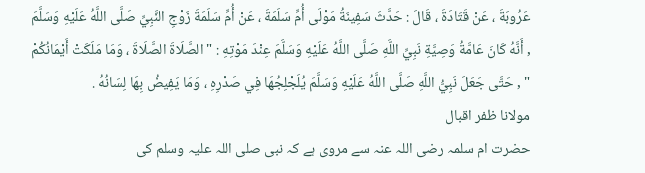عَرُوبَةَ ، عَنْ قَتَادَةَ ، قَالَ : حَدَّثَ سَفِينَةُ مَوْلَى أُمِّ سَلَمَةَ ، عَنْ أُمِّ سَلَمَةَ زَوْجِ النَّبِيِّ صَلَّى اللَّهُ عَلَيْهِ وَسَلَّمَ , أَنَّهُ كَانَ عَامَّةُ وَصِيَّةِ نَبِيِّ اللَّهِ صَلَّى اللَّهُ عَلَيْهِ وَسَلَّمَ عِنْدَ مَوْتِهِ : " الصَّلَاةَ الصَّلَاةَ ، وَمَا مَلَكَتْ أَيْمَانُكُمْ " , حَتَّى جَعَلَ نَبِيُّ اللَّهِ صَلَّى اللَّهُ عَلَيْهِ وَسَلَّمَ يُلَجْلِجُهَا فِي صَدْرِهِ ، وَمَا يَفِيضُ بِهَا لِسَانُهُ .
مولانا ظفر اقبال
حضرت ام سلمہ رضی اللہ عنہ سے مروی ہے کہ نبی صلی اللہ علیہ وسلم کی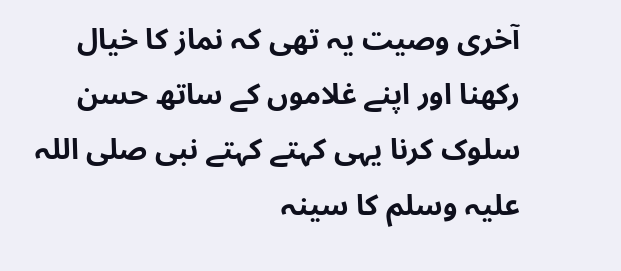آخری وصیت یہ تھی کہ نماز کا خیال رکھنا اور اپنے غلاموں کے ساتھ حسن سلوک کرنا یہی کہتے کہتے نبی صلی اللہ علیہ وسلم کا سینہ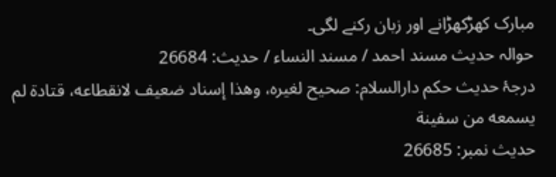مبارک کھڑکھڑانے اور زبان رکنے لگی۔
حوالہ حدیث مسند احمد / مسند النساء / حدیث: 26684
درجۂ حدیث حکم دارالسلام: صحيح لغيره، وهذا إسناد ضعيف لانقطاعه، قتادة لم يسمعه من سفينة
حدیث نمبر: 26685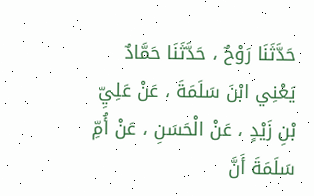حَدَّثَنَا رَوْحٌ ، حَدَّثَنَا حَمَّادٌ يَعْنِي ابْنَ سَلَمَةَ ، عَنْ عَلِيِّ بْنِ زَيْدٍ ، عَنْ الْحَسَنِ ، عَنْ أُمِّ سَلَمَةَ أَنَّ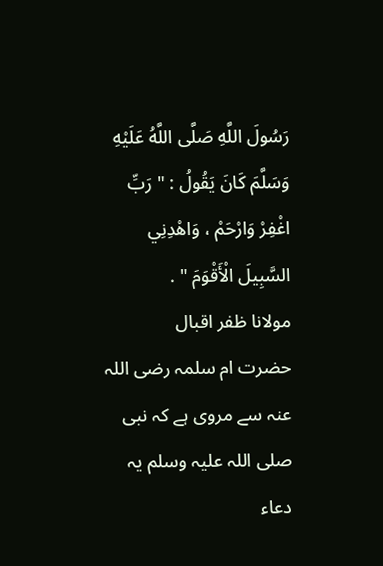رَسُولَ اللَّهِ صَلَّى اللَّهُ عَلَيْهِ وَسَلَّمَ كَانَ يَقُولُ : " رَبِّ اغْفِرْ وَارْحَمْ ، وَاهْدِنِي السَّبِيلَ الْأَقْوَمَ " .
مولانا ظفر اقبال
حضرت ام سلمہ رضی اللہ عنہ سے مروی ہے کہ نبی صلی اللہ علیہ وسلم یہ دعاء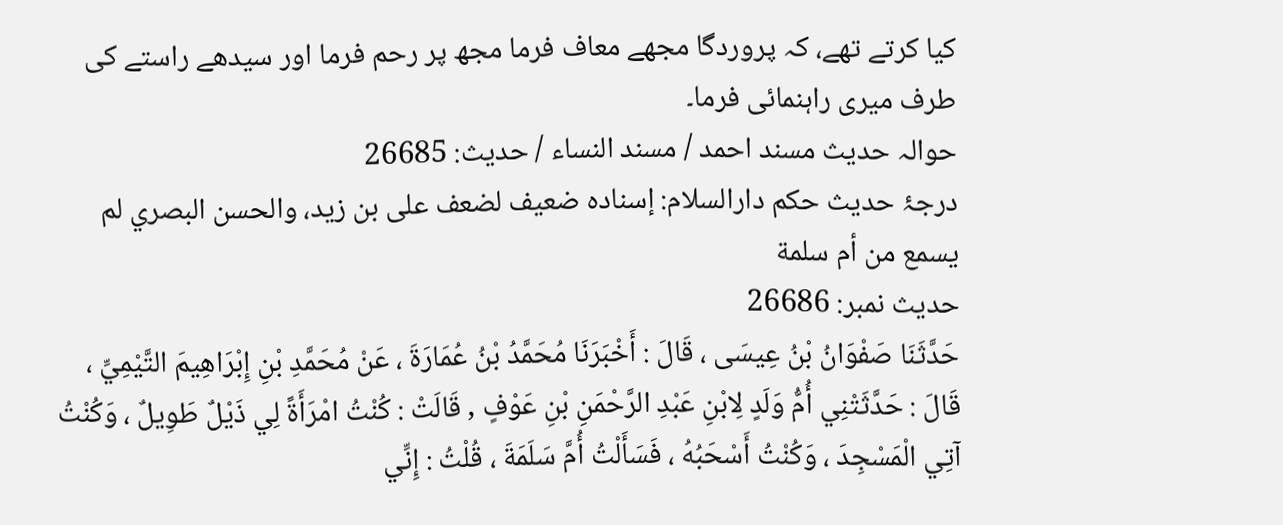کیا کرتے تھے، کہ پروردگا مجھے معاف فرما مجھ پر رحم فرما اور سیدھے راستے کی طرف میری راہنمائی فرما۔
حوالہ حدیث مسند احمد / مسند النساء / حدیث: 26685
درجۂ حدیث حکم دارالسلام: إسناده ضعيف لضعف على بن زيد، والحسن البصري لم يسمع من أم سلمة
حدیث نمبر: 26686
حَدَّثَنَا صَفْوَانُ بْنُ عِيسَى ، قَالَ : أَخْبَرَنَا مُحَمَّدُ بْنُ عُمَارَةَ ، عَنْ مُحَمَّدِ بْنِ إِبْرَاهِيمَ التَّيْمِيِّ ، قَالَ : حَدَّثَتْنِي أُمُّ وَلَدٍ لِابْنِ عَبْدِ الرَّحْمَنِ بْنِ عَوْفٍ , قَالَتْ : كُنْتُ امْرَأَةً لِي ذَيْلٌ طَوِيلٌ ، وَكُنْتُ آتِي الْمَسْجِدَ ، وَكُنْتُ أَسْحَبُهُ ، فَسَأَلْتُ أُمَّ سَلَمَةَ ، قُلْتُ : إِنِّي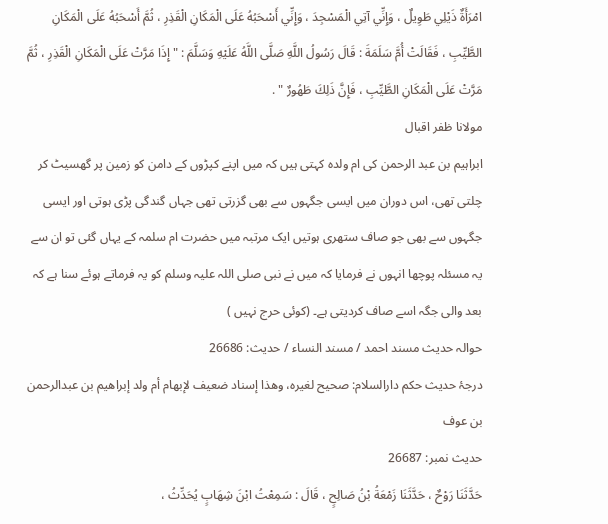امْرَأَةٌ ذَيْلِي طَوِيلٌ ، وَإِنِّي آتِي الْمَسْجِدَ ، وَإِنِّي أَسْحَبُهُ عَلَى الْمَكَانِ الْقَذِرِ ، ثُمَّ أَسْحَبُهُ عَلَى الْمَكَانِ الطَّيِّبِ ، فَقَالَتْ أُمَّ سَلَمَةَ : قَالَ رَسُولُ اللَّهِ صَلَّى اللَّهُ عَلَيْهِ وَسَلَّمَ : " إِذَا مَرَّتْ عَلَى الْمَكَانِ الْقَذِرِ ، ثُمَّ مَرَّتْ عَلَى الْمَكَانِ الطَّيِّبِ ، فَإِنَّ ذَلِكَ طَهُورٌ " .
مولانا ظفر اقبال
ابراہیم بن عبد الرحمن کی ام ولدہ کہتی ہیں کہ میں اپنے کپڑوں کے دامن کو زمین پر گھسیٹ کر چلتی تھی، اس دوران میں ایسی جگہوں سے بھی گزرتی تھی جہاں گندگی پڑی ہوتی اور ایسی جگہوں سے بھی جو صاف ستھری ہوتیں ایک مرتبہ میں حضرت ام سلمہ کے یہاں گئی تو ان سے یہ مسئلہ پوچھا انہوں نے فرمایا کہ میں نے نبی صلی اللہ علیہ وسلم کو یہ فرماتے ہوئے سنا ہے کہ بعد والی جگہ اسے صاف کردیتی ہے۔ (کوئی حرج نہیں )
حوالہ حدیث مسند احمد / مسند النساء / حدیث: 26686
درجۂ حدیث حکم دارالسلام: صحيح لغيره، وهذا إسناد ضعيف لإبهام أم ولد إبراهيم بن عبدالرحمن بن عوف
حدیث نمبر: 26687
حَدَّثَنَا رَوْحٌ ، حَدَّثَنَا زَمْعَةُ بْنُ صَالِحٍ ، قَالَ : سَمِعْتُ ابْنَ شِهَابٍ يُحَدِّثُ ،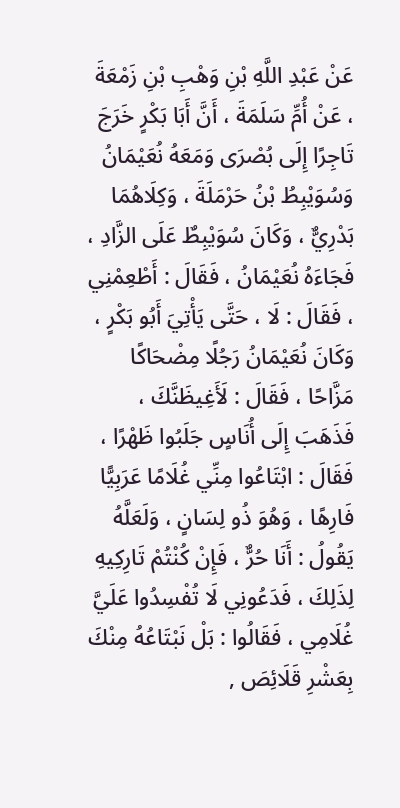عَنْ عَبْدِ اللَّهِ بْنِ وَهْبِ بْنِ زَمْعَةَ ، عَنْ أُمِّ سَلَمَةَ ، أَنَّ أَبَا بَكْرٍ خَرَجَ تَاجِرًا إِلَى بُصْرَى وَمَعَهُ نُعَيْمَانُ وَسُوَيْبِطُ بْنُ حَرْمَلَةَ ، وَكِلَاهُمَا بَدْرِيٌّ ، وَكَانَ سُوَيْبِطٌ عَلَى الزَّادِ ، فَجَاءَهُ نُعَيْمَانُ ، فَقَالَ : أَطْعِمْنِي ، فَقَالَ : لَا ، حَتَّى يَأْتِيَ أَبُو بَكْرٍ ، وَكَانَ نُعَيْمَانُ رَجُلًا مِضْحَاكًا مَزَّاحًا ، فَقَالَ : لَأَغِيظَنَّكَ ، فَذَهَبَ إِلَى أُنَاسٍ جَلَبُوا ظَهْرًا ، فَقَالَ : ابْتَاعُوا مِنِّي غُلَامًا عَرَبِيًّا فَارِهًا ، وَهُوَ ذُو لِسَانٍ ، وَلَعَلَّهُ يَقُولُ : أَنَا حُرٌّ ، فَإِنْ كُنْتُمْ تَارِكِيهِ لِذَلِكَ ، فَدَعُونِي لَا تُفْسِدُوا عَلَيَّ غُلَامِي ، فَقَالُوا : بَلْ نَبْتَاعُهُ مِنْكَ بِعَشْرِ قَلَائِصَ ,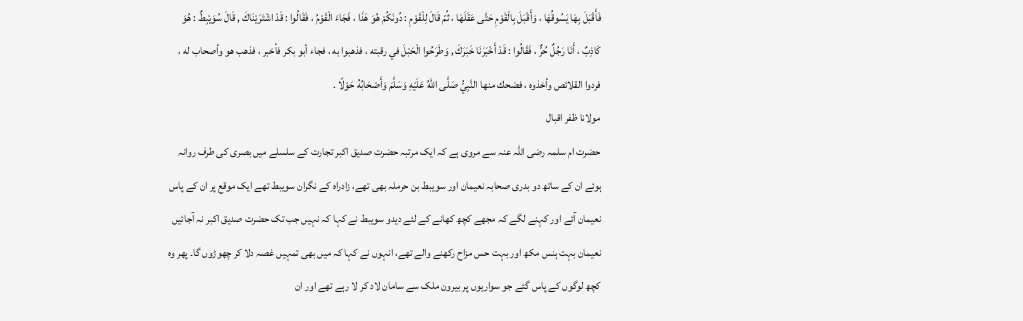فَأَقْبَلَ بِهَا يَسُوقُهَا ، وَأَقْبَلَ بِالْقَوْمِ حَتَّى عَقَلَهَا ، ثُمّ قَالَ لِلْقَوْمِ : دُونَكُمْ هُوَ هَذَا ، فَجَاءَ الْقَوْمُ ، فَقَالُوا : قَدْ اشْتَرَيْنَاكَ , قَالَ سُوَيْبِطٌ : هُوَ كَاذِبٌ ، أَنَا رَجُلٌ حُرٌّ ، فَقَالُوا : قَدْ أَخْبَرَنَا خَبَرَكَ , وَطَرَحُوا الْحَبْلَ في رقبته ، فذهبوا به ، فجاء أبو بكر فأخبر ، فذهب هو وأصحاب له ، فردوا القلائص وأخذوه ، فضحك منها النَّبِيُّ صَلَّى اللَّهُ عَلَيْهِ وَسَلَّمَ وَأَصْحَابُهُ حَوْلًا .
مولانا ظفر اقبال
حضرت ام سلمہ رضی اللہ عنہ سے مروی ہے کہ ایک مرتبہ حضرت صدیق اکبر تجارت کے سلسلے میں بصری کی طرف روانہ ہوئے ان کے ساتھ دو بدری صحابہ نعیمان اور سویبط بن حرملہ بھی تھے، زادراہ کے نگران سویبط تھے ایک موقع پر ان کے پاس نعیمان آئے اور کہنے لگے کہ مجھے کچھ کھانے کے لئے دیدو سویبط نے کہا کہ نہیں جب تک حضرت صدیق اکبر نہ آجائیں نعیمان بہت ہنس مکھ اور بہت حس مزاح رکھنے والے تھے، انہوں نے کہا کہ میں بھی تمہیں غصہ دلا کر چھوڑوں گا۔ پھر وہ کچھ لوگوں کے پاس گئے جو سواریوں پر بیرون ملک سے سامان لاد کر لا رہے تھے اور ان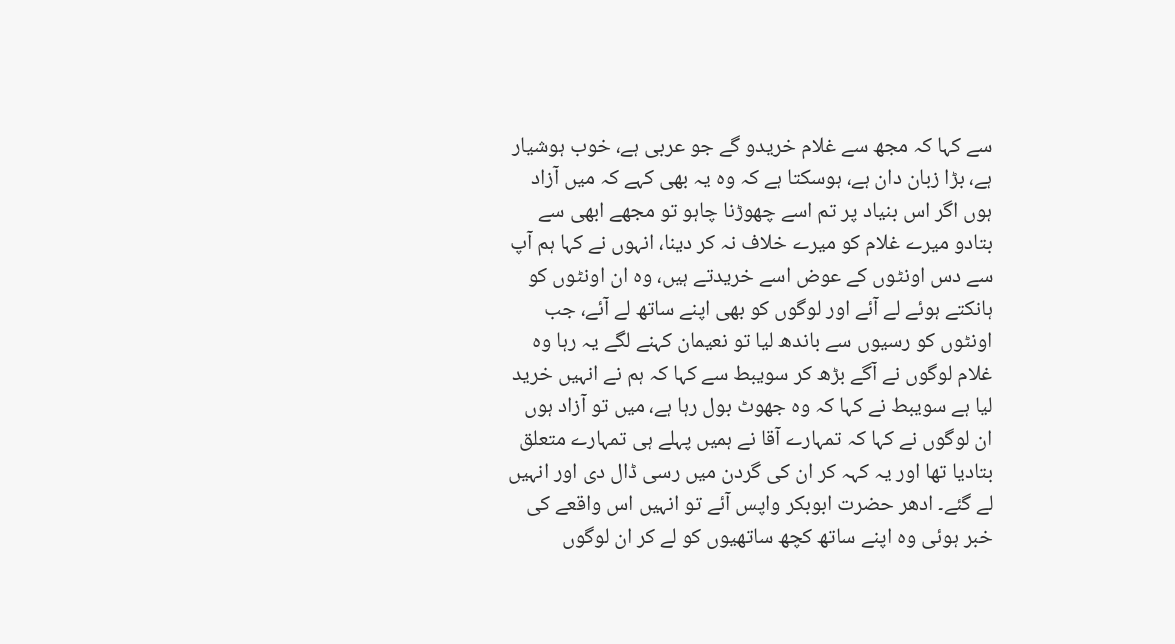سے کہا کہ مجھ سے غلام خریدو گے جو عربی ہے، خوب ہوشیار ہے، بڑا زبان دان ہے، ہوسکتا ہے کہ وہ یہ بھی کہے کہ میں آزاد ہوں اگر اس بنیاد پر تم اسے چھوڑنا چاہو تو مجھے ابھی سے بتادو میرے غلام کو میرے خلاف نہ کر دینا، انہوں نے کہا ہم آپ سے دس اونٹوں کے عوض اسے خریدتے ہیں، وہ ان اونٹوں کو ہانکتے ہوئے لے آئے اور لوگوں کو بھی اپنے ساتھ لے آئے، جب اونٹوں کو رسیوں سے باندھ لیا تو نعیمان کہنے لگے یہ رہا وہ غلام لوگوں نے آگے بڑھ کر سویبط سے کہا کہ ہم نے انہیں خرید لیا ہے سویبط نے کہا کہ وہ جھوٹ بول رہا ہے، میں تو آزاد ہوں ان لوگوں نے کہا کہ تمہارے آقا نے ہمیں پہلے ہی تمہارے متعلق بتادیا تھا اور یہ کہہ کر ان کی گردن میں رسی ڈال دی اور انہیں لے گئے۔ ادھر حضرت ابوبکر واپس آئے تو انہیں اس واقعے کی خبر ہوئی وہ اپنے ساتھ کچھ ساتھیوں کو لے کر ان لوگوں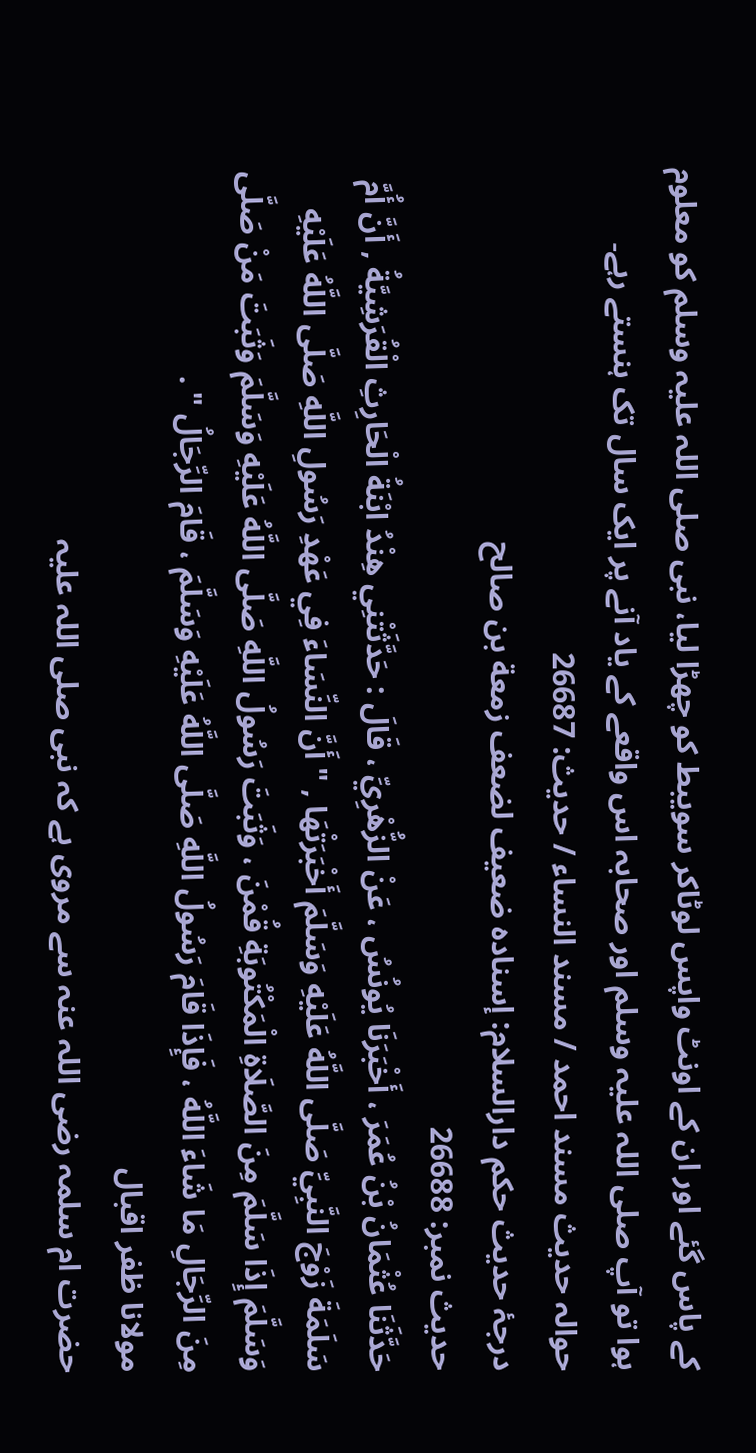کے پاس گئے اور ان کے اونٹ واپس لوٹاکر سویبط کو چھڑا لیا، نبی صلی اللہ علیہ وسلم کو معلوم ہوا تو آپ صلی اللہ علیہ وسلم اور صحابہ اس واقعے کے یاد آنے پر ایک سال تک ہنستے رہے۔
حوالہ حدیث مسند احمد / مسند النساء / حدیث: 26687
درجۂ حدیث حکم دارالسلام: إسناده ضعيف لضعف زمعة بن صالح
حدیث نمبر: 26688
حَدَّثَنَا عُثْمَانُ بْنُ عُمَرَ ، أَخْبَرَنَا يُونُسُ ، عَنْ الزُّهْرِيِّ ، قَالَ : حَدَّثَتْنِي هِنْدُ ابْنَةُ الْحَارِثِ الْقُرَشِيَّةُ , أَنَّ أُمَّ سَلَمَةَ زَوْجَ النَّبِيِّ صَلَّى اللَّهُ عَلَيْهِ وَسَلَّمَ أَخْبَرَتْهَا , " أَنَّ النِّسَاءَ فِي عَهْدِ رَسُولِ اللَّهِ صَلَّى اللَّهُ عَلَيْهِ وَسَلَّمَ إِذَا سَلَّمَ مِنَ الصَّلَاةِ الْمَكْتُوبَةِ قُمْنَ ، وَثَبَتَ رَسُولُ اللَّهِ صَلَّى اللَّهُ عَلَيْهِ وَسَلَّمَ وَثَبَتَ مَنْ صَلَّى مِنَ الرِّجَالِ مَا شَاءَ اللَّهُ ، فَإِذَا قَامَ رَسُولُ اللَّهِ صَلَّى اللَّهُ عَلَيْهِ وَسَلَّمَ ، قَامَ الرِّجَالُ " .
مولانا ظفر اقبال
حضرت ام سلمہ رضی اللہ عنہ سے مروی ہے کہ نبی صلی اللہ علیہ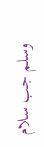وسلم جب سلام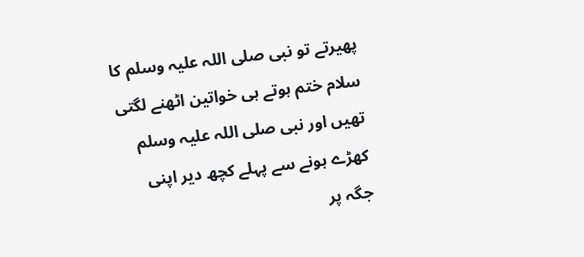پھیرتے تو نبی صلی اللہ علیہ وسلم کا سلام ختم ہوتے ہی خواتین اٹھنے لگتی تھیں اور نبی صلی اللہ علیہ وسلم کھڑے ہونے سے پہلے کچھ دیر اپنی جگہ پر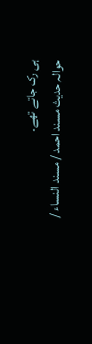ہی رک جاتے تھے۔
حوالہ حدیث مسند احمد / مسند النساء /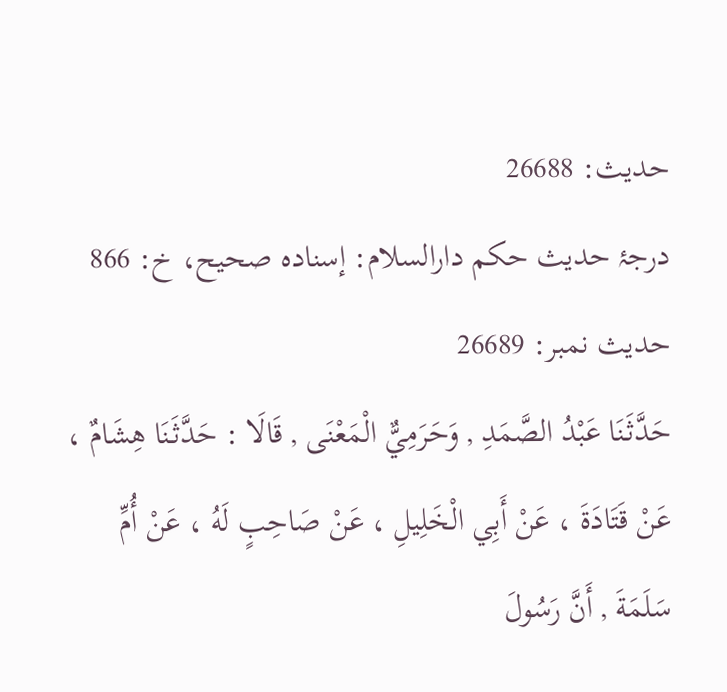حدیث: 26688
درجۂ حدیث حکم دارالسلام: إسناده صحيح، خ: 866
حدیث نمبر: 26689
حَدَّثَنَا عَبْدُ الصَّمَدِ , وَحَرَمِيٌّ الْمَعْنَى , قَالَا : حَدَّثَنَا هِشَامٌ ، عَنْ قَتَادَةَ ، عَنْ أَبِي الْخَلِيلِ ، عَنْ صَاحِبٍ لَهُ ، عَنْ أُمِّ سَلَمَةَ , أَنَّ رَسُولَ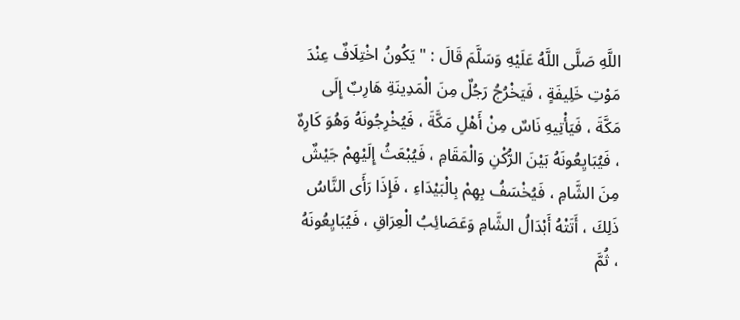اللَّهِ صَلَّى اللَّهُ عَلَيْهِ وَسَلَّمَ قَالَ : " يَكُونُ اخْتِلَافٌ عِنْدَ مَوْتِ خَلِيفَةٍ ، فَيَخْرُجُ رَجُلٌ مِنَ الْمَدِينَةِ هَارِبٌ إِلَى مَكَّةَ ، فَيَأْتِيهِ نَاسٌ مِنْ أَهْلِ مَكَّةَ ، فَيُخْرِجُونَهُ وَهُوَ كَارِهٌ ، فَيُبَايِعُونَهُ بَيْنَ الرُّكْنِ وَالْمَقَامِ ، فَيُبْعَثُ إِلَيْهِمْ جَيْشٌ مِنَ الشَّامِ ، فَيُخْسَفُ بِهِمْ بِالْبَيْدَاءِ ، فَإِذَا رَأَى النَّاسُ ذَلِكَ ، أَتَتْهُ أَبْدَالُ الشَّامِ وَعَصَائِبُ الْعِرَاقِ ، فَيُبَايِعُونَهُ ، ثُمَّ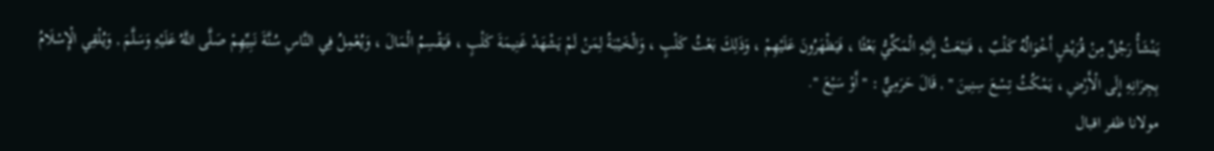يَنْشَأُ رَجُلٌ مِنْ قُرَيْشٍ أَخْوَالُهُ كَلْبٌ ، فَيَبْعَثُ إِلَيْهِ الْمَكِّيُّ بَعْثًا ، فَيَظْهَرُونَ عَلَيْهِمْ ، وَذَلِكَ بَعْثُ كَلْبٍ ، وَالْخَيْبَةُ لِمَنْ لَمْ يَشْهَدْ غَنِيمَةَ كَلْبٍ ، فَيَقْسِمُ الْمَالَ ، وَيُعْمِلُ فِي النَّاسِ سُنَّةَ نَبِيِّهِمْ صَلَّى اللَّهُ عَلَيْهِ وَسَلَّمَ , وَيُلْقِي الْإِسْلَامُ بِجِرَانِهِ إِلَى الْأَرْضِ ، يَمْكُثُ تِسْعَ سِنِينَ " , قَالَ حَرَمِيٌّ : " أَوْ سَبْعَ ".
مولانا ظفر اقبال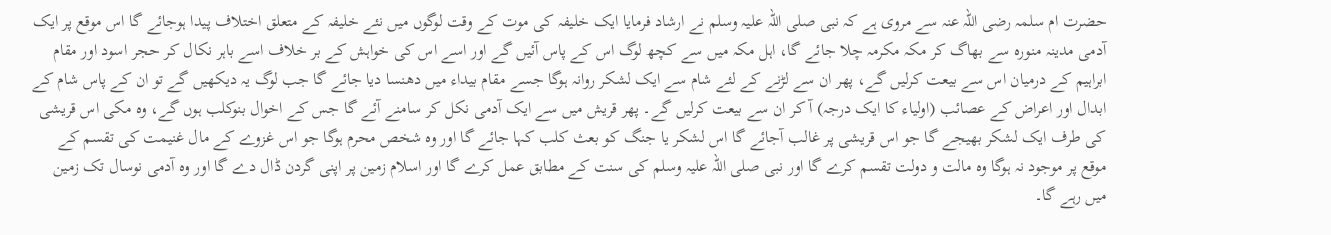حضرت ام سلمہ رضی اللہ عنہ سے مروی ہے کہ نبی صلی اللہ علیہ وسلم نے ارشاد فرمایا ایک خلیفہ کی موت کے وقت لوگوں میں نئے خلیفہ کے متعلق اختلاف پیدا ہوجائے گا اس موقع پر ایک آدمی مدینہ منورہ سے بھاگ کر مکہ مکرمہ چلا جائے گا، اہل مکہ میں سے کچھ لوگ اس کے پاس آئیں گے اور اسے اس کی خواہش کے بر خلاف اسے باہر نکال کر حجر اسود اور مقام ابراہیم کے درمیان اس سے بیعت کرلیں گے، پھر ان سے لڑنے کے لئے شام سے ایک لشکر روانہ ہوگا جسے مقام بیداء میں دھنسا دیا جائے گا جب لوگ یہ دیکھیں گے تو ان کے پاس شام کے ابدال اور اعراض کے عصائب (اولیاء کا ایک درجہ) آ کر ان سے بیعت کرلیں گے۔ پھر قریش میں سے ایک آدمی نکل کر سامنے آئے گا جس کے اخوال بنوکلب ہوں گے، وہ مکی اس قریشی کی طرف ایک لشکر بھیجے گا جو اس قریشی پر غالب آجائے گا اس لشکر یا جنگ کو بعث کلب کہا جائے گا اور وہ شخص محرم ہوگا جو اس غزوے کے مال غنیمت کی تقسم کے موقع پر موجود نہ ہوگا وہ مالت و دولت تقسم کرے گا اور نبی صلی اللہ علیہ وسلم کی سنت کے مطابق عمل کرے گا اور اسلام زمین پر اپنی گردن ڈال دے گا اور وہ آدمی نوسال تک زمین میں رہے گا۔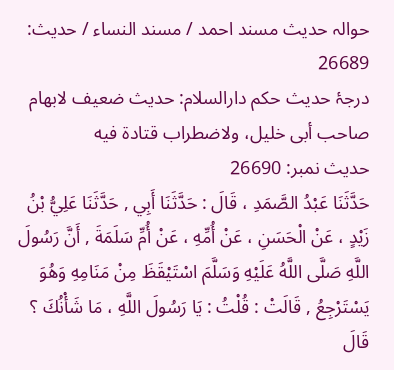حوالہ حدیث مسند احمد / مسند النساء / حدیث: 26689
درجۂ حدیث حکم دارالسلام: حديث ضعيف لابهام صاحب أبى خليل، ولاضطراب قتادة فيه
حدیث نمبر: 26690
حَدَّثَنَا عَبْدُ الصَّمَدِ ، قَالَ : حَدَّثَنَا أَبِي , حَدَّثَنَا عَلِيُّ بْنُ زَيْدٍ ، عَنْ الْحَسَنِ ، عَنْ أُمِّهِ ، عَنْ أُمِّ سَلَمَةَ , أَنَّ رَسُولَ اللَّهِ صَلَّى اللَّهُ عَلَيْهِ وَسَلَّمَ اسْتَيْقَظَ مِنْ مَنَامِهِ وَهُوَ يَسْتَرْجِعُ , قَالَتْ : قُلْتُ : يَا رَسُولَ اللَّهِ ، مَا شَأْنُكَ ؟ قَالَ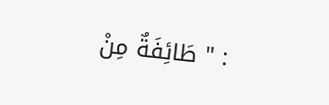: " طَائِفَةٌ مِنْ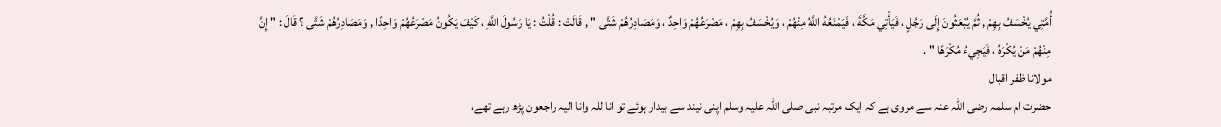أُمَّتِي يُخْسَفُ بِهِمْ , ثُمَّ يُبْعَثُونَ إِلَى رَجُلٍ ، فَيَأْتِي مَكَّةَ ، فَيَمْنَعُهُ اللَّهُ مِنْهُمْ ، وَيُخْسَفُ بِهِمْ ، مَصْرَعُهُمْ وَاحِدٌ ، وَمَصَادِرُهُمْ شَتَّى " , قَالَتْ : قُلْتُ : يَا رَسُولَ اللَّهِ ، كَيْفَ يَكُونُ مَصْرَعُهُمْ وَاحِدًا , وَمَصَادِرُهُمْ شَتَّى ؟ قَالَ : " إِنَّ مِنْهُمْ مَنْ يُكْرَهُ ، فَيَجِيءُ مُكْرَهًا " .
مولانا ظفر اقبال
حضرت ام سلمہ رضی اللہ عنہ سے مروی ہے کہ ایک مرتبہ نبی صلی اللہ علیہ وسلم اپنی نیند سے بیدار ہوئے تو انا للہ وانا الیہ راجعون پڑھ رہے تھے،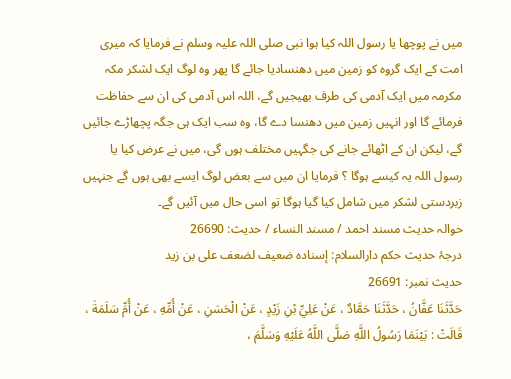میں نے پوچھا یا رسول اللہ کیا ہوا نبی صلی اللہ علیہ وسلم نے فرمایا کہ میری امت کے ایک گروہ کو زمین میں دھنسادیا جائے گا پھر وہ لوگ ایک لشکر مکہ مکرمہ میں ایک آدمی کی طرف بھیجیں گے، اللہ اس آدمی کی ان سے حفاظت فرمائے گا اور انہیں زمین میں دھنسا دے گا، وہ سب ایک ہی جگہ پچھاڑے جائیں گے، لیکن ان کے اٹھائے جانے کی جگہیں مختلف ہوں گی، میں نے عرض کیا یا رسول اللہ یہ کیسے ہوگا ؟ فرمایا ان میں سے بعض لوگ ایسے بھی ہوں گے جنہیں زبردستی لشکر میں شامل کیا گیا ہوگا تو اسی حال میں آئیں گے۔
حوالہ حدیث مسند احمد / مسند النساء / حدیث: 26690
درجۂ حدیث حکم دارالسلام: إسناده ضعيف لضعف على بن زيد
حدیث نمبر: 26691
حَدَّثَنَا عَفَّانُ ، حَدَّثَنَا حَمَّادٌ ، عَنْ عَلِيِّ بْنِ زَيْدٍ ، عَنْ الْحَسَنِ ، عَنْ أُمِّهِ ، عَنْ أُمِّ سَلَمَةَ ، قَالَتْ : بَيْنَمَا رَسُولُ اللَّهِ صَلَّى اللَّهُ عَلَيْهِ وَسَلَّمَ ،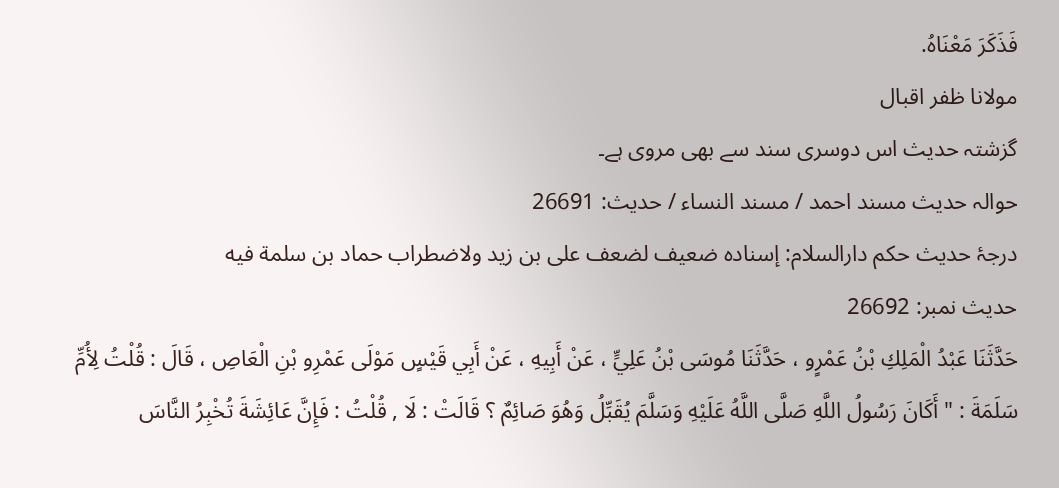فَذَكَرَ مَعْنَاهُ.
مولانا ظفر اقبال
گزشتہ حدیث اس دوسری سند سے بھی مروی ہے۔
حوالہ حدیث مسند احمد / مسند النساء / حدیث: 26691
درجۂ حدیث حکم دارالسلام: إسناده ضعيف لضعف على بن زيد ولاضطراب حماد بن سلمة فيه
حدیث نمبر: 26692
حَدَّثَنَا عَبْدُ الْمَلِكِ بْنُ عَمْرٍو ، حَدَّثَنَا مُوسَى بْنُ عَلِيٍّ ، عَنْ أَبِيهِ ، عَنْ أَبِي قَيْسٍ مَوْلَى عَمْرِو بْنِ الْعَاصِ ، قَالَ : قُلْتُ لِأُمِّ سَلَمَةَ : " أَكَانَ رَسُولُ اللَّهِ صَلَّى اللَّهُ عَلَيْهِ وَسَلَّمَ يُقَبِّلُ وَهُوَ صَائِمٌ ؟ قَالَتْ : لَا , قُلْتُ : فَإِنَّ عَائِشَةَ تُخْبِرُ النَّاسَ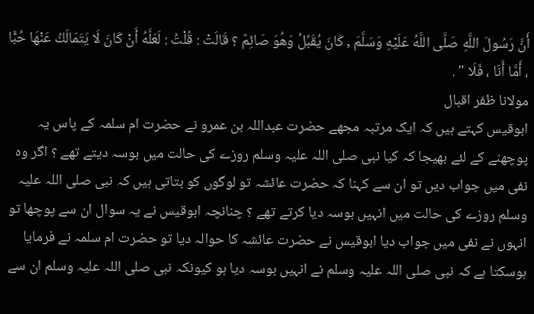أَنَّ رَسُولَ اللَّهِ صَلَّى اللَّهُ عَلَيْهِ وَسَلَّمَ , كَانَ يُقَبِّلُ وَهُوَ صَائِمٌ ؟ قَالَتْ : قُلْتُ : لَعَلَّهُ أَنْ كَانَ لَا يَتَمَالَكُ عَنْهَا حُبًّا ، أَمَّا أَنَا ، فَلَا " .
مولانا ظفر اقبال
ابوقیس کہتے ہیں کہ ایک مرتبہ مجھے حضرت عبداللہ بن عمرو نے حضرت ام سلمہ کے پاس یہ پوچھنے کے لئے بھیجا کہ کیا نبی صلی اللہ علیہ وسلم روزے کی حالت میں بوسہ دیتے تھے ؟ اگر وہ نفی میں جواب دیں تو ان سے کہنا کہ حضرت عائشہ تو لوگوں کو بتاتی ہیں کہ نبی صلی اللہ علیہ وسلم روزے کی حالت میں انہیں بوسہ دیا کرتے تھے ؟ چنانچہ ابوقیس نے یہ سوال ان سے پوچھا تو انہوں نے نفی میں جواب دیا ابوقیس نے حضرت عائشہ کا حوالہ دیا تو حضرت ام سلمہ نے فرمایا ہوسکتا ہے کہ نبی صلی اللہ علیہ وسلم نے انہیں بوسہ دیا ہو کیونکہ نبی صلی اللہ علیہ وسلم ان سے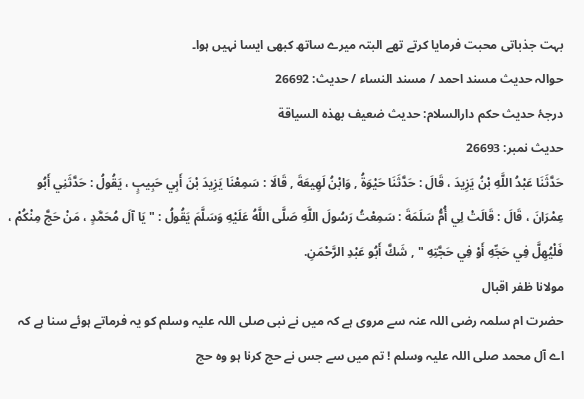بہت جذباتی محبت فرمایا کرتے تھے البتہ میرے ساتھ کبھی ایسا نہیں ہوا۔
حوالہ حدیث مسند احمد / مسند النساء / حدیث: 26692
درجۂ حدیث حکم دارالسلام: حديث ضعيف بهذه السياقة
حدیث نمبر: 26693
حَدَّثَنَا عَبْدُ اللَّهِ بْنُ يَزِيدَ ، قَالَ : حَدَّثَنَا حَيْوَةُ , وَابْنُ لَهِيعَةَ , قَالَا : سَمِعْنَا يَزِيدَ بْنَ أَبِي حَبِيبٍ ، يَقُولُ : حَدَّثَنِي أَبُو عِمْرَانَ ، قَالَ : قَالَتْ لِي أُمُّ سَلَمَةَ : سَمِعْتُ رَسُولَ اللَّهِ صَلَّى اللَّهُ عَلَيْهِ وَسَلَّمَ يَقُولُ : " يَا آلَ مُحَمَّدٍ ، مَنْ حَجَّ مِنْكُمْ ، فَلْيُهِلَّ فِي حَجِّهِ أَوْ فِي حَجَّتِهِ " , شَكَّ أَبُو عَبْدِ الرَّحْمَنِ.
مولانا ظفر اقبال
حضرت ام سلمہ رضی اللہ عنہ سے مروی ہے کہ میں نے نبی صلی اللہ علیہ وسلم کو یہ فرماتے ہوئے سنا ہے کہ اے آل محمد صلی اللہ علیہ وسلم ! تم میں سے جس نے حج کرنا ہو وہ حج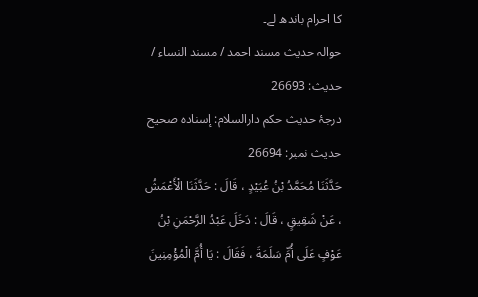کا احرام باندھ لے۔
حوالہ حدیث مسند احمد / مسند النساء / حدیث: 26693
درجۂ حدیث حکم دارالسلام: إسناده صحيح
حدیث نمبر: 26694
حَدَّثَنَا مُحَمَّدُ بْنُ عُبَيْدٍ ، قَالَ : حَدَّثَنَا الْأَعْمَشُ ، عَنْ شَقِيقٍ ، قَالَ : دَخَلَ عَبْدُ الرَّحْمَنِ بْنُ عَوْفٍ عَلَى أُمِّ سَلَمَةَ ، فَقَالَ : يَا أُمَّ الْمُؤْمِنِينَ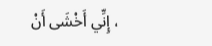، إِنِّي أَخْشَى أَنْ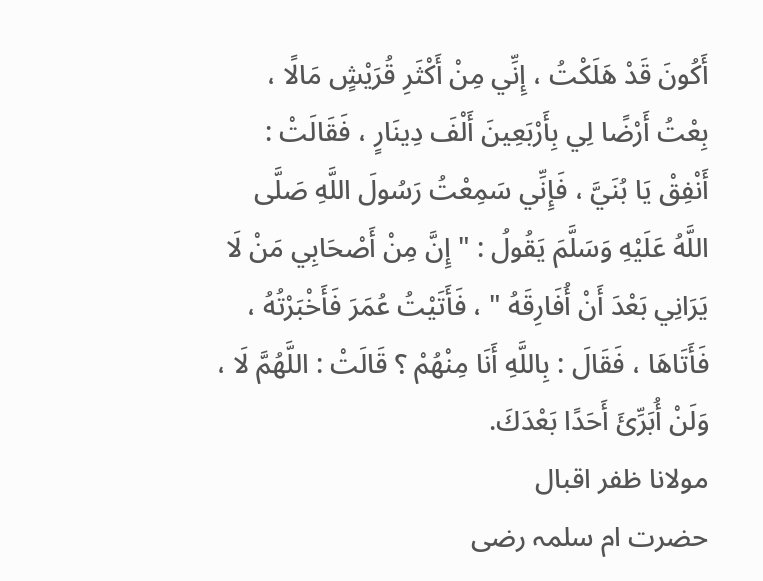أَكُونَ قَدْ هَلَكْتُ ، إِنِّي مِنْ أَكْثَرِ قُرَيْشٍ مَالًا ، بِعْتُ أَرْضًا لِي بِأَرْبَعِينَ أَلْفَ دِينَارٍ ، فَقَالَتْ : أَنْفِقْ يَا بُنَيَّ ، فَإِنِّي سَمِعْتُ رَسُولَ اللَّهِ صَلَّى اللَّهُ عَلَيْهِ وَسَلَّمَ يَقُولُ : " إِنَّ مِنْ أَصْحَابِي مَنْ لَا يَرَانِي بَعْدَ أَنْ أُفَارِقَهُ " ، فَأَتَيْتُ عُمَرَ فَأَخْبَرْتُهُ ، فَأَتَاهَا ، فَقَالَ : بِاللَّهِ أَنَا مِنْهُمْ ؟ قَالَتْ : اللَّهُمَّ لَا ، وَلَنْ أُبَرِّئَ أَحَدًا بَعْدَكَ.
مولانا ظفر اقبال
حضرت ام سلمہ رضی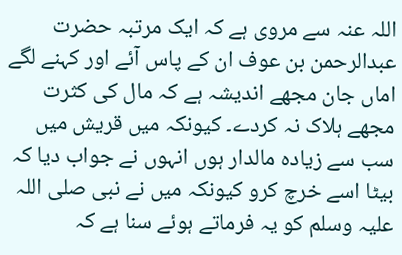اللہ عنہ سے مروی ہے کہ ایک مرتبہ حضرت عبدالرحمن بن عوف ان کے پاس آئے اور کہنے لگے اماں جان مجھے اندیشہ ہے کہ مال کی کثرت مجھے ہلاک نہ کردے۔ کیونکہ میں قریش میں سب سے زیادہ مالدار ہوں انہوں نے جواب دیا کہ بیٹا اسے خرچ کرو کیونکہ میں نے نبی صلی اللہ علیہ وسلم کو یہ فرماتے ہوئے سنا ہے کہ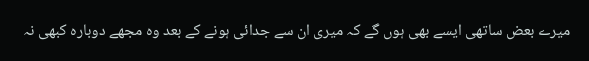میرے بعض ساتھی ایسے بھی ہوں گے کہ میری ان سے جدائی ہونے کے بعد وہ مجھے دوبارہ کبھی نہ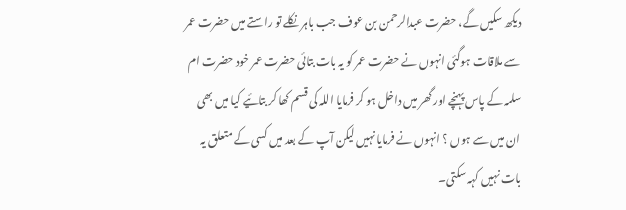دیکھ سکیں گے، حضرت عبدالرحمن بن عوف جب باہر نکلے تو راستے میں حضرت عمر سے ملاقات ہوگئی انہوں نے حضرت عمر کو یہ بات بتائی حضرت عمر خود حضرت ام سلمہ کے پاس پہنچے اور گھر میں داخل ہو کر فرمایا اللہ کی قسم کھا کر بتائیے کیا میں بھی ان میں سے ہوں ؟ انہوں نے فرمایا نہیں لیکن آپ کے بعد میں کسی کے متعلق یہ بات نہیں کہہ سکتی۔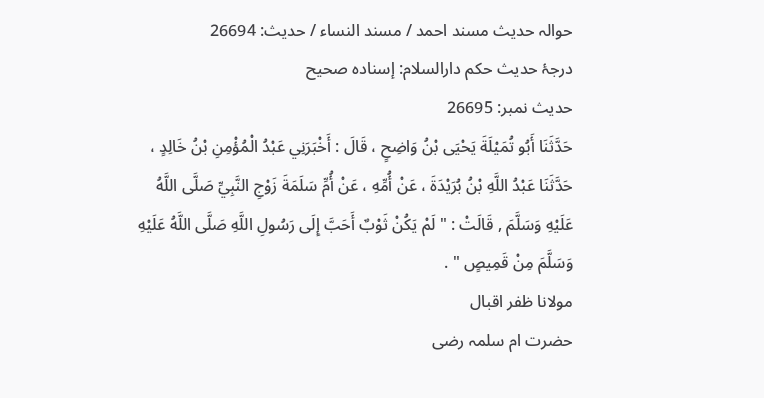حوالہ حدیث مسند احمد / مسند النساء / حدیث: 26694
درجۂ حدیث حکم دارالسلام: إسناده صحيح
حدیث نمبر: 26695
حَدَّثَنَا أَبُو تُمَيْلَةَ يَحْيَى بْنُ وَاضِحٍ ، قَالَ : أَخْبَرَنِي عَبْدُ الْمُؤْمِنِ بْنُ خَالِدٍ ، حَدَّثَنَا عَبْدُ اللَّهِ بْنُ بُرَيْدَةَ ، عَنْ أُمِّهِ ، عَنْ أُمِّ سَلَمَةَ زَوْجِ النَّبِيِّ صَلَّى اللَّهُ عَلَيْهِ وَسَلَّمَ , قَالَتْ : " لَمْ يَكُنْ ثَوْبٌ أَحَبَّ إِلَى رَسُولِ اللَّهِ صَلَّى اللَّهُ عَلَيْهِ وَسَلَّمَ مِنْ قَمِيصٍ " .
مولانا ظفر اقبال
حضرت ام سلمہ رضی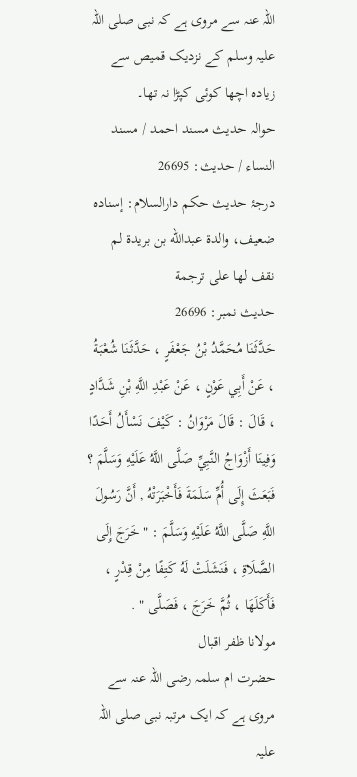اللہ عنہ سے مروی ہے کہ نبی صلی اللہ علیہ وسلم کے نزدیک قمیص سے زیادہ اچھا کوئی کپڑا نہ تھا۔
حوالہ حدیث مسند احمد / مسند النساء / حدیث: 26695
درجۂ حدیث حکم دارالسلام: إسناده ضعيف، والدة عبدالله بن بريدة لم نقف لها على ترجمة
حدیث نمبر: 26696
حَدَّثَنَا مُحَمَّدُ بْنُ جَعْفَرٍ ، حَدَّثَنَا شُعْبَةُ ، عَنْ أَبِي عَوْنٍ ، عَنْ عَبْدِ اللَّهِ بْنِ شَدَّادٍ ، قَالَ : قَالَ مَرْوَانُ : كَيْفَ نَسْأَلُ أَحَدًا وَفِينَا أَزْوَاجُ النَّبِيِّ صَلَّى اللَّهُ عَلَيْهِ وَسَلَّمَ ؟ فَبَعَثَ إِلَى أُمِّ سَلَمَةَ فَأَخْبَرَتْهُ , أَنَّ رَسُولَ اللَّهِ صَلَّى اللَّهُ عَلَيْهِ وَسَلَّمَ : " خَرَجَ إِلَى الصَّلَاةِ ، فَنَشَلَتْ لَهُ كَتِفًا مِنْ قِدْرٍ ، فَأَكَلَهَا ، ثُمَّ خَرَجَ ، فَصَلَّى " .
مولانا ظفر اقبال
حضرت ام سلمہ رضی اللہ عنہ سے مروی ہے کہ ایک مرتبہ نبی صلی اللہ علیہ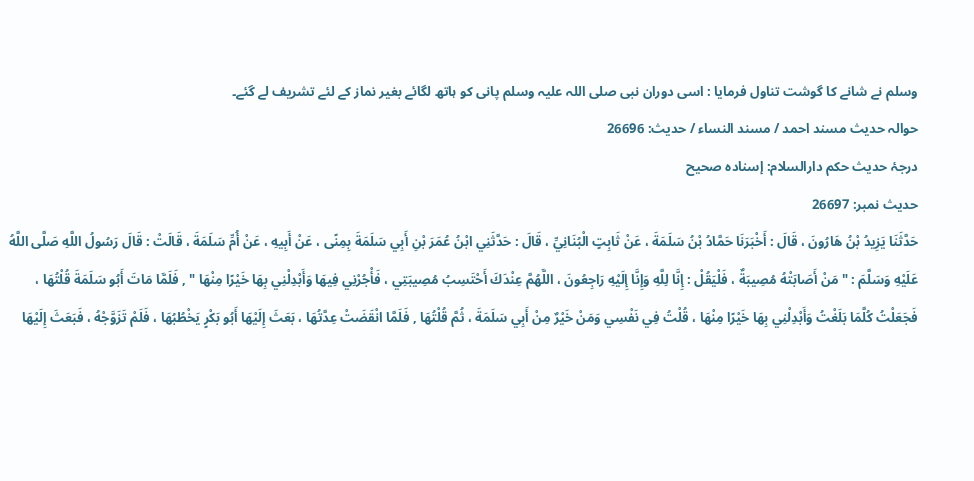وسلم نے شانے کا گوشت تناول فرمایا : اسی دوران نبی صلی اللہ علیہ وسلم پانی کو ہاتھ لگائے بغیر نماز کے لئے تشریف لے گئے۔
حوالہ حدیث مسند احمد / مسند النساء / حدیث: 26696
درجۂ حدیث حکم دارالسلام: إسناده صحيح
حدیث نمبر: 26697
حَدَّثَنَا يَزِيدُ بْنُ هَارُونَ ، قَالَ : أَخْبَرَنَا حَمَّادُ بْنُ سَلَمَةَ ، عَنْ ثَابِتٍ الْبُنَانِيِّ ، قَالَ : حَدَّثَنِي ابْنُ عُمَرَ بْنِ أَبِي سَلَمَةَ بِمِنًى ، عَنْ أَبِيهِ ، عَنْ أُمِّ سَلَمَةَ ، قَالَتْ : قَالَ رَسُولُ اللَّهِ صَلَّى اللَّهُ عَلَيْهِ وَسَلَّمَ : " مَنْ أَصَابَتْهُ مُصِيبَةٌ ، فَلْيَقُلْ : إِنَّا لِلَّهِ وَإِنَّا إِلَيْهِ رَاجِعُونَ ، اللَّهُمَّ عِنْدَكَ أَحْتَسِبُ مُصِيبَتِي ، فَأْجُرْنِي فِيهَا وَأَبْدِلْنِي بِهَا خَيْرًا مِنْهَا " , فَلَمَّا مَاتَ أَبُو سَلَمَةَ قُلْتُهَا ، فَجَعَلْتُ كُلَّمَا بَلَغْتُ وَأَبْدِلْنِي بِهَا خَيْرًا مِنْهَا ، قُلْتُ فِي نَفْسِي وَمَنْ خَيْرٌ مِنْ أَبِي سَلَمَةَ ، ثُمَّ قُلْتُهَا , فَلَمَّا انْقَضَتْ عِدَّتُهَا ، بَعَثَ إِلَيْهَا أَبُو بَكْرٍ يَخْطُبُهَا ، فَلَمْ تَزَوَّجْهُ ، فَبَعَثَ إِلَيْهَا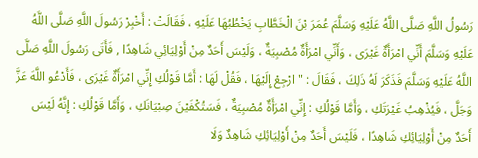رَسُولُ اللَّهِ صَلَّى اللَّهُ عَلَيْهِ وَسَلَّمَ عُمَرَ بْنَ الْخَطَّابِ يَخْطُبُهَا عَلَيْهِ ، فَقَالَتْ : أَخْبِرْ رَسُولَ اللَّهِ صَلَّى اللَّهُ عَلَيْهِ وَسَلَّمَ أَنِّي امْرَأَةٌ غَيْرَى ، وَأَنِّي امْرَأَةٌ مُصْبِيَةٌ ، وَلَيْسَ أَحَدٌ مِنْ أَوْلِيَائِي شَاهِدًا , فَأَتَى رَسُولَ اللَّهِ صَلَّى اللَّهُ عَلَيْهِ وَسَلَّمَ فَذَكَرَ لَهُ ذَلِكَ ، فَقَالَ : " ارْجِعْ إِلَيْهَا ، فَقُلْ لَهَا : أَمَّا قَوْلُكِ إِنِّي امْرَأَةٌ غَيْرَى ، فَأَدْعُو اللَّهَ عَزَّ وَجَلَّ ، فَيُذْهِبُ غَيْرَتَكِ ، وَأَمَّا قَوْلُكِ : إِنِّي امْرَأَةٌ مُصْبِيَةٌ ، فَسَتُكْفَيْنَ صِبْيَانَكِ ، وَأَمَّا قَوْلُكِ : إِنَّهُ لَيْسَ أَحَدٌ مِنْ أَوْلِيَائِكِ شَاهِدًا ، فَلَيْسَ أَحَدٌ مِنْ أَوْلِيَائِكِ شَاهِدٌ وَلَا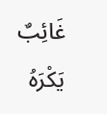غَائِبٌ يَكْرَهُ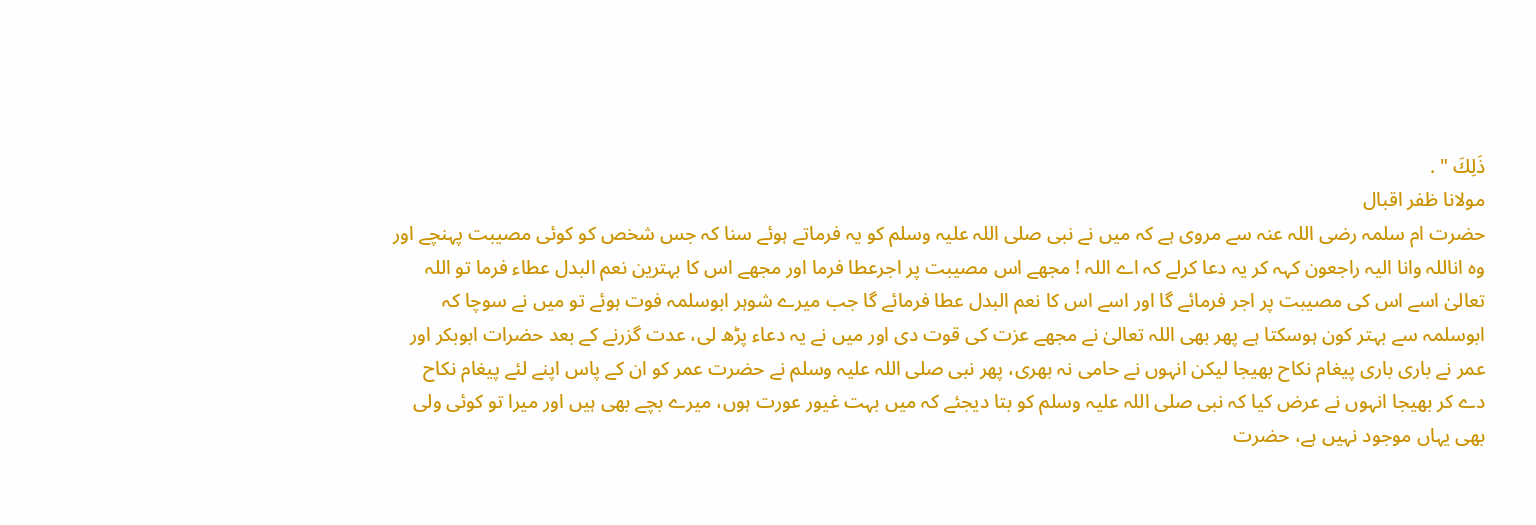ذَلِكَ " .
مولانا ظفر اقبال
حضرت ام سلمہ رضی اللہ عنہ سے مروی ہے کہ میں نے نبی صلی اللہ علیہ وسلم کو یہ فرماتے ہوئے سنا کہ جس شخص کو کوئی مصیبت پہنچے اور وہ اناللہ وانا الیہ راجعون کہہ کر یہ دعا کرلے کہ اے اللہ ! مجھے اس مصیبت پر اجرعطا فرما اور مجھے اس کا بہترین نعم البدل عطاء فرما تو اللہ تعالیٰ اسے اس کی مصیبت پر اجر فرمائے گا اور اسے اس کا نعم البدل عطا فرمائے گا جب میرے شوہر ابوسلمہ فوت ہوئے تو میں نے سوچا کہ ابوسلمہ سے بہتر کون ہوسکتا ہے پھر بھی اللہ تعالیٰ نے مجھے عزت کی قوت دی اور میں نے یہ دعاء پڑھ لی، عدت گزرنے کے بعد حضرات ابوبکر اور عمر نے باری باری پیغام نکاح بھیجا لیکن انہوں نے حامی نہ بھری، پھر نبی صلی اللہ علیہ وسلم نے حضرت عمر کو ان کے پاس اپنے لئے پیغام نکاح دے کر بھیجا انہوں نے عرض کیا کہ نبی صلی اللہ علیہ وسلم کو بتا دیجئے کہ میں بہت غیور عورت ہوں، میرے بچے بھی ہیں اور میرا تو کوئی ولی بھی یہاں موجود نہیں ہے، حضرت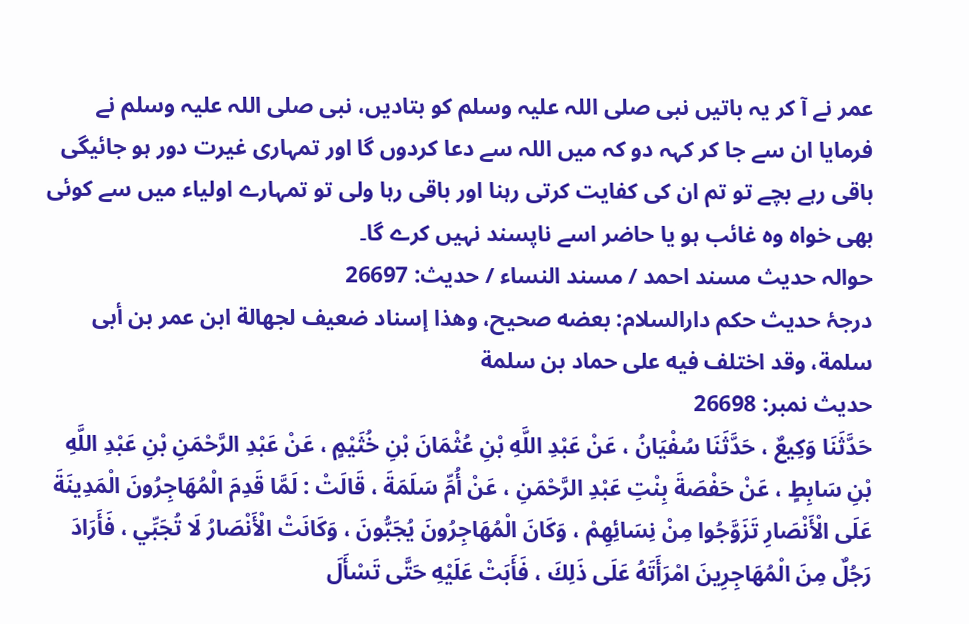عمر نے آ کر یہ باتیں نبی صلی اللہ علیہ وسلم کو بتادیں، نبی صلی اللہ علیہ وسلم نے فرمایا ان سے جا کر کہہ دو کہ میں اللہ سے دعا کردوں گا اور تمہاری غیرت دور ہو جائیگی باقی رہے بچے تو تم ان کی کفایت کرتی رہنا اور باقی رہا ولی تو تمہارے اولیاء میں سے کوئی بھی خواہ وہ غائب ہو یا حاضر اسے ناپسند نہیں کرے گا۔
حوالہ حدیث مسند احمد / مسند النساء / حدیث: 26697
درجۂ حدیث حکم دارالسلام: بعضه صحيح، وهذا إسناد ضعيف لجهالة ابن عمر بن أبى سلمة، وقد اختلف فيه على حماد بن سلمة
حدیث نمبر: 26698
حَدَّثَنَا وَكِيعٌ ، حَدَّثَنَا سُفْيَانُ ، عَنْ عَبْدِ اللَّهِ بْنِ عُثْمَانَ بْنِ خُثَيْمٍ ، عَنْ عَبْدِ الرَّحْمَنِ بْنِ عَبْدِ اللَّهِ بْنِ سَابِطٍ ، عَنْ حَفْصَةَ بِنْتِ عَبْدِ الرَّحْمَنِ ، عَنْ أُمِّ سَلَمَةَ ، قَالَتْ : لَمَّا قَدِمَ الْمُهَاجِرُونَ الْمَدِينَةَ عَلَى الْأَنْصَارِ تَزَوَّجُوا مِنْ نِسَائِهِمْ ، وَكَانَ الْمُهَاجِرُونَ يُجَبُّونَ ، وَكَانَتْ الْأَنْصَارُ لَا تُجَبِّي ، فَأَرَادَ رَجُلٌ مِنَ الْمُهَاجِرِينَ امْرَأَتَهُ عَلَى ذَلِكَ ، فَأَبَتْ عَلَيْهِ حَتَّى تَسْأَلَ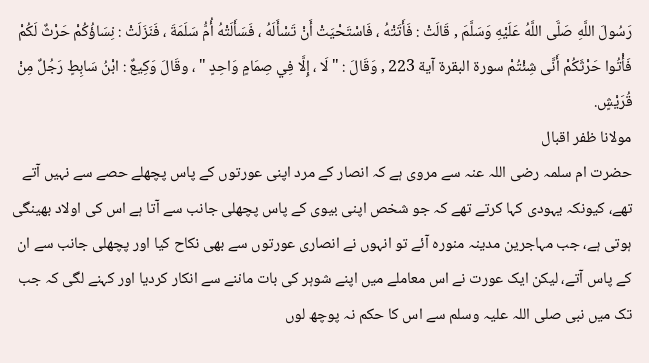رَسُولَ اللَّهِ صَلَّى اللَّهُ عَلَيْهِ وَسَلَّمَ , قَالَتْ : فَأَتَتْهُ ، فَاسْتَحْيَتْ أَنْ تَسْأَلَهُ ، فَسَأَلَتْهُ أُمُّ سَلَمَةَ ، فَنَزَلَتْ : نِسَاؤُكُمْ حَرْثٌ لَكُمْ فَأْتُوا حَرْثَكُمْ أَنَّى شِئْتُمْ سورة البقرة آية 223 , وَقَالَ : " لَا ، إِلَّا فِي صِمَامٍ وَاحِدٍ " ، وقَالَ وَكِيعٌ : ابْنُ سَابِطٍ رَجُلٌ مِنْ قُرَيْشٍ.
مولانا ظفر اقبال
حضرت ام سلمہ رضی اللہ عنہ سے مروی ہے کہ انصار کے مرد اپنی عورتوں کے پاس پچھلے حصے سے نہیں آتے تھے، کیونکہ یہودی کہا کرتے تھے کہ جو شخص اپنی بیوی کے پاس پچھلی جانب سے آتا ہے اس کی اولاد بھینگی ہوتی ہے، جب مہاجرین مدینہ منورہ آئے تو انہوں نے انصاری عورتوں سے بھی نکاح کیا اور پچھلی جانب سے ان کے پاس آتے، لیکن ایک عورت نے اس معاملے میں اپنے شوہر کی بات ماننے سے انکار کردیا اور کہنے لگی کہ جب تک میں نبی صلی اللہ علیہ وسلم سے اس کا حکم نہ پوچھ لوں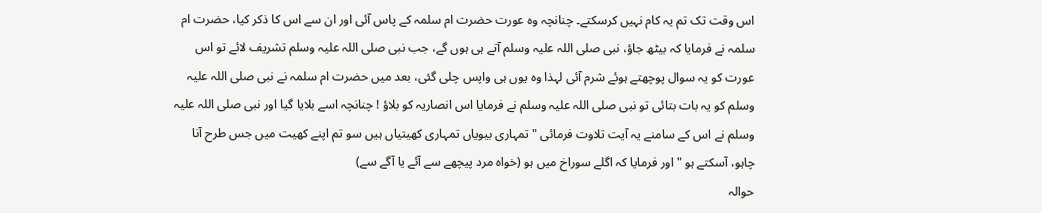اس وقت تک تم یہ کام نہیں کرسکتے۔ چنانچہ وہ عورت حضرت ام سلمہ کے پاس آئی اور ان سے اس کا ذکر کیا، حضرت ام سلمہ نے فرمایا کہ بیٹھ جاؤ، نبی صلی اللہ علیہ وسلم آتے ہی ہوں گے، جب نبی صلی اللہ علیہ وسلم تشریف لائے تو اس عورت کو یہ سوال پوچھتے ہوئے شرم آئی لہذا وہ یوں ہی واپس چلی گئی، بعد میں حضرت ام سلمہ نے نبی صلی اللہ علیہ وسلم کو یہ بات بتائی تو نبی صلی اللہ علیہ وسلم نے فرمایا اس انصاریہ کو بلاؤ ! چنانچہ اسے بلایا گیا اور نبی صلی اللہ علیہ وسلم نے اس کے سامنے یہ آیت تلاوت فرمائی " تمہاری بیویاں تمہاری کھیتیاں ہیں سو تم اپنے کھیت میں جس طرح آنا چاہو، آسکتے ہو " اور فرمایا کہ اگلے سوراخ میں ہو (خواہ مرد پیچھے سے آئے یا آگے سے)
حوالہ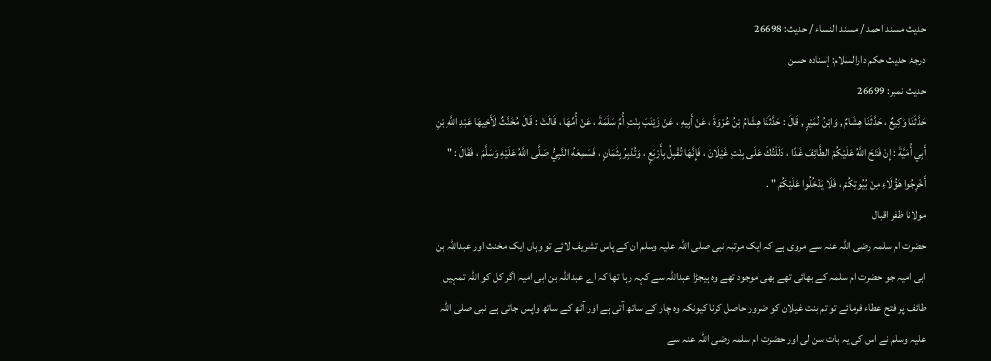حدیث مسند احمد / مسند النساء / حدیث: 26698
درجۂ حدیث حکم دارالسلام: إسناده حسن
حدیث نمبر: 26699
حَدَّثَنَا وَكِيعٌ ، حَدَّثَنَا هِشَامٌ , وَابْنُ نُمَيْرٍ , قَالَ : حَدَّثَنَا هِشَامُ بْنُ عُرْوَةَ ، عَنْ أَبِيهِ ، عَنْ زَيْنَبَ بِنْتِ أُمِّ سَلَمَةَ ، عَنْ أُمِّهَا ، قَالَتْ : قَالَ مُخَنَّثٌ لَأَخِيهَا عَبْدِ اللَّهِ بْنِ أَبِي أُمَيَّةَ : إِنْ فَتَحَ اللَّهُ عَلَيْكُمْ الطَّائِفَ غَدًا ، دَلَلْتُكَ عَلَى بِنْتِ غَيْلَانَ ، فَإِنَّهَا تُقْبِلُ بِأَرْبَعٍ ، وَتُدْبِرُ بِثَمَانٍ ، فَسَمِعَهُ النَّبِيُّ صَلَّى اللَّهُ عَلَيْهِ وَسَلَّمَ ، فَقَالَ : " أَخْرِجُوا هَؤُلَاءِ مِنْ بُيُوتِكُمْ ، فَلَا يَدْخُلُوا عَلَيْكُمْ " .
مولانا ظفر اقبال
حضرت ام سلمہ رضی اللہ عنہ سے مروی ہے کہ ایک مرتبہ نبی صلی اللہ علیہ وسلم ان کے پاس تشریف لائے تو وہاں ایک مخنث اور عبداللہ بن ابی امیہ جو حضرت ام سلمہ کے بھائی تھے بھی موجود تھے وہ ہیجڑا عبداللہ سے کہہ رہا تھا کہ اے عبداللہ بن ابی امیہ اگر کل کو اللہ تمہیں طائف پر فتح عطاء فرمائے تو تم بنت غیلان کو ضرور حاصل کرنا کیونکہ وہ چار کے ساتھ آتی ہے اور آٹھ کے ساتھ واپس جاتی ہے نبی صلی اللہ علیہ وسلم نے اس کی یہ بات سن لی اور حضرت ام سلمہ رضی اللہ عنہ سے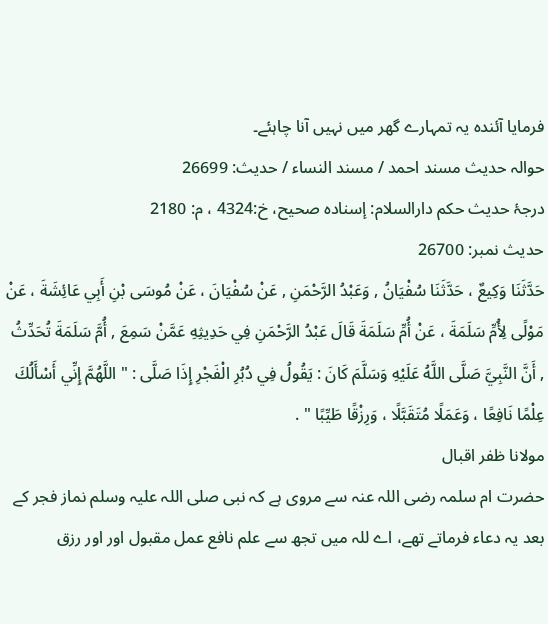فرمایا آئندہ یہ تمہارے گھر میں نہیں آنا چاہئے۔
حوالہ حدیث مسند احمد / مسند النساء / حدیث: 26699
درجۂ حدیث حکم دارالسلام: إسناده صحيح، خ:4324 ، م: 2180
حدیث نمبر: 26700
حَدَّثَنَا وَكِيعٌ ، حَدَّثَنَا سُفْيَانُ , وَعَبْدُ الرَّحْمَنِ , عَنْ سُفْيَانَ ، عَنْ مُوسَى بْنِ أَبِي عَائِشَةَ ، عَنْ مَوْلًى لِأُمِّ سَلَمَةَ ، عَنْ أُمِّ سَلَمَةَ قَالَ عَبْدُ الرَّحْمَنِ فِي حَدِيثِهِ عَمَّنْ سَمِعَ , أُمَّ سَلَمَةَ تُحَدِّثُ , أَنَّ النَّبِيَّ صَلَّى اللَّهُ عَلَيْهِ وَسَلَّمَ كَانَ : يَقُولُ فِي دُبُرِ الْفَجْرِ إِذَا صَلَّى : " اللَّهُمَّ إِنِّي أَسْأَلُكَ عِلْمًا نَافِعًا ، وَعَمَلًا مُتَقَبَّلًا ، وَرِزْقًا طَيِّبًا " .
مولانا ظفر اقبال
حضرت ام سلمہ رضی اللہ عنہ سے مروی ہے کہ نبی صلی اللہ علیہ وسلم نماز فجر کے بعد یہ دعاء فرماتے تھے، اے للہ میں تجھ سے علم نافع عمل مقبول اور اور رزق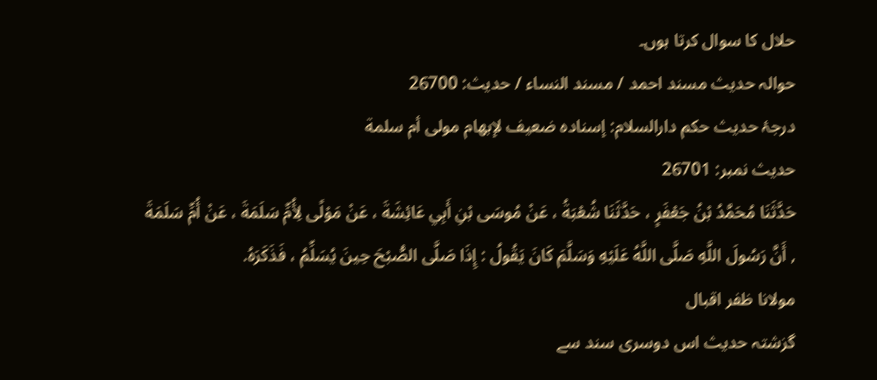حلال کا سوال کرتا ہوں۔
حوالہ حدیث مسند احمد / مسند النساء / حدیث: 26700
درجۂ حدیث حکم دارالسلام: إسناده ضعيف لإبهام مولى أم سلمة
حدیث نمبر: 26701
حَدَّثَنَا مُحَمَّدُ بْنُ جَعْفَرٍ ، حَدَّثَنَا شُعْبَةُ ، عَنْ مُوسَى بْنِ أَبِي عَائِشَةَ ، عَنْ مَوْلًى لِأُمِّ سَلَمَةَ ، عَنْ أُمِّ سَلَمَةَ , أَنَّ رَسُولَ اللَّهِ صَلَّى اللَّهُ عَلَيْهِ وَسَلَّمَ كَانَ يَقُولُ : إِذَا صَلَّى الصُّبْحَ حِينَ يُسَلِّمُ ، فَذَكَرَهُ.
مولانا ظفر اقبال
گزشتہ حدیث اس دوسری سند سے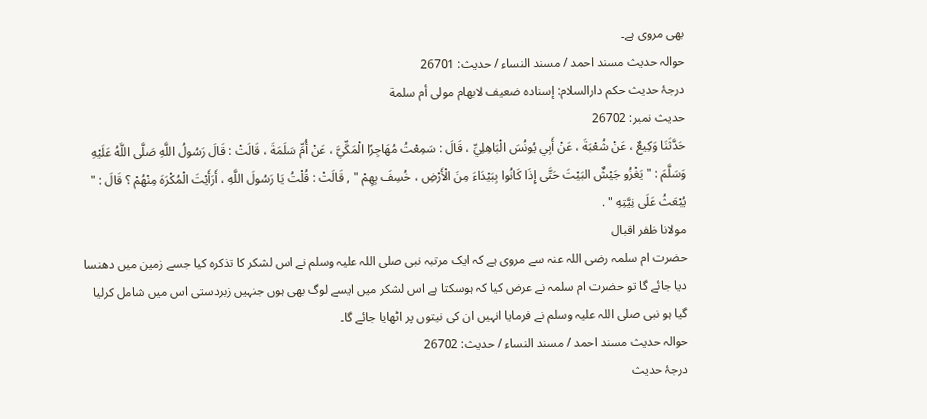بھی مروی ہے۔
حوالہ حدیث مسند احمد / مسند النساء / حدیث: 26701
درجۂ حدیث حکم دارالسلام: إسناده ضعيف لابهام مولى أم سلمة
حدیث نمبر: 26702
حَدَّثَنَا وَكِيعٌ ، عَنْ شُعْبَةَ ، عَنْ أَبِي يُونُسَ الْبَاهِلِيِّ ، قَالَ : سَمِعْتُ مُهَاجِرًا الْمَكِّيَّ ، عَنْ أُمِّ سَلَمَةَ ، قَالَتْ : قَالَ رَسُولُ اللَّهِ صَلَّى اللَّهُ عَلَيْهِ وَسَلَّمَ : " يَغْزُو جَيْشٌ البَيْتَ حَتَّى إِذَا كَانُوا بِبَيْدَاءَ مِنَ الْأَرْضِ ، خُسِفَ بِهِمْ " , قَالَتْ : قُلْتُ يَا رَسُولَ اللَّهِ ، أَرَأَيْتَ الْمُكْرَهَ مِنْهُمْ ؟ قَالَ : " يُبْعَثُ عَلَى نِيَّتِهِ " .
مولانا ظفر اقبال
حضرت ام سلمہ رضی اللہ عنہ سے مروی ہے کہ ایک مرتبہ نبی صلی اللہ علیہ وسلم نے اس لشکر کا تذکرہ کیا جسے زمین میں دھنسا دیا جائے گا تو حضرت ام سلمہ نے عرض کیا کہ ہوسکتا ہے اس لشکر میں ایسے لوگ بھی ہوں جنہیں زبردستی اس میں شامل کرلیا گیا ہو نبی صلی اللہ علیہ وسلم نے فرمایا انہیں ان کی نیتوں پر اٹھایا جائے گا۔
حوالہ حدیث مسند احمد / مسند النساء / حدیث: 26702
درجۂ حدیث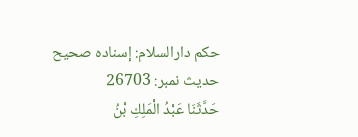حکم دارالسلام: إسناده صحيح
حدیث نمبر: 26703
حَدَّثَنَا عَبْدُ الْمَلِكِ بْنُ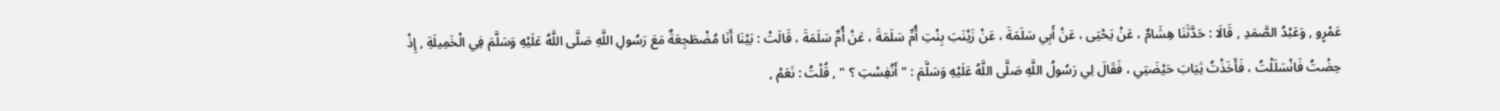عَمْرٍو , وَعَبْدُ الصَّمَدِ , قَالَا : حَدَّثَنَا هِشَامٌ ، عَنْ يَحْيَى ، عَنْ أَبِي سَلَمَةَ ، عَنْ زَيْنَبَ بِنْتِ أُمِّ سَلَمَةَ ، عَنْ أُمِّ سَلَمَةَ ، قَالَتْ : بَيْنَا أَنَا مُضْطَجِعَةٌ مَعَ رَسُولِ اللَّهِ صَلَّى اللَّهُ عَلَيْهِ وَسَلَّمَ فِي الْخَمِيلَةِ , إِذْ حِضْتُ فَانْسَلَلْتُ ، فَأَخَذْتُ ثِيَابَ حَيْضَتِي ، فَقَالَ لِي رَسُولُ اللَّهِ صَلَّى اللَّهُ عَلَيْهِ وَسَلَّمَ : " أَنُفِسْتِ ؟ " , قُلْتُ : نَعَمْ ,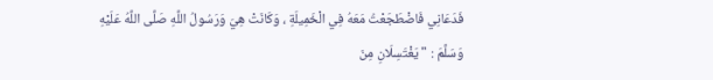فَدَعَانِي فَاضْطَجَعْتُ مَعَهُ فِي الْخَمِيلَةِ ، وَكَانَتْ هِيَ وَرَسُولُ اللَّهِ صَلَّى اللَّهُ عَلَيْهِ وَسَلَّمَ : " يَغْتَسِلَانِ مِنَ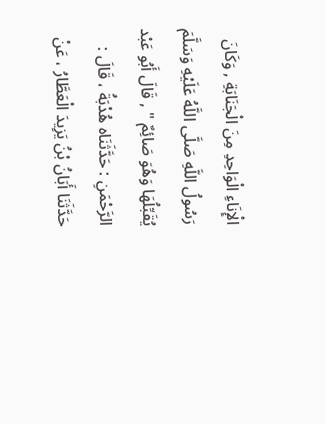الْإِنَاءِ الْوَاحِدِ مِنَ الْجَنَابَةِ , وَكَانَ رَسُولُ اللَّهِ صَلَّى اللَّهُ عَلَيْهِ وَسَلَّمَ يُقَبِّلُهَا وَهُوَ صَائِمٌ " , قَالَ أَبُو عَبْد الرَّحْمَنِ : حَدَّثَنَاه هُدْبَةُ ، قَالَ : حَدَّثَنَا أَبَانُ بْنُ يَزِيدَ الْعَطَّارُ ، عَنْ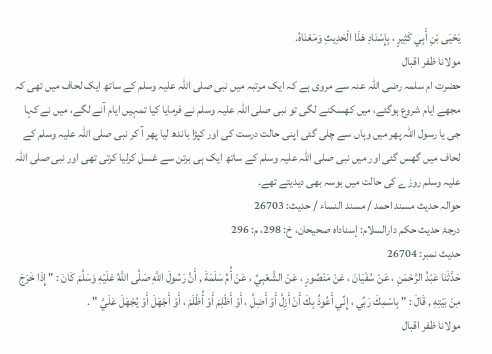يَحْيَى بْنِ أَبِي كَثِيرٍ ، بِإِسْنَادِ هَذَا الْحَدِيثِ وَمَعْنَاهُ.
مولانا ظفر اقبال
حضرت ام سلمہ رضی اللہ عنہ سے مروی ہے کہ ایک مرتبہ میں نبی صلی اللہ علیہ وسلم کے ساتھ ایک لحاف میں تھی کہ مجھے ایام شروع ہوگئے، میں کھسکنے لگی تو نبی صلی اللہ علیہ وسلم نے فرمایا کیا تمہیں ایام آنے لگے، میں نے کہا جی یا رسول اللہ پھر میں وہاں سے چلی گئی اپنی حالت درست کی اور کپڑا باندھ لیا پھر آ کر نبی صلی اللہ علیہ وسلم کے لحاف میں گھس گئی اور میں نبی صلی اللہ علیہ وسلم کے ساتھ ایک ہی برتن سے غسل کرلیا کرتی تھی اور نبی صلی اللہ علیہ وسلم روزے کی حالت میں بوسہ بھی دیدیتے تھے۔
حوالہ حدیث مسند احمد / مسند النساء / حدیث: 26703
درجۂ حدیث حکم دارالسلام: إسناداه صحيحان، خ: 298، م: 296
حدیث نمبر: 26704
حَدَّثَنَا عَبْدُ الرَّحْمَنِ ، عَنْ سُفْيَانَ ، عَنْ مَنْصُورٍ ، عَنْ الشَّعْبِيِّ ، عَنْ أُمِّ سَلَمَةَ , أَنَّ رَسُولَ اللَّهِ صَلَّى اللَّهُ عَلَيْهِ وَسَلَّمَ كَانَ : " إِذَا خَرَجَ مِنْ بَيْتِهِ , قَالَ : " بِاسْمِكَ رَبِّي ، إِنِّي أَعُوذُ بِكَ أَنْ أَزِلَّ أَوْ أَضِلَّ ، أَوْ أَظْلِمَ أَوْ أُظْلَمَ ، أَوْ أَجْهَلَ أَوْ يُجْهَلَ عَلَيَّ " .
مولانا ظفر اقبال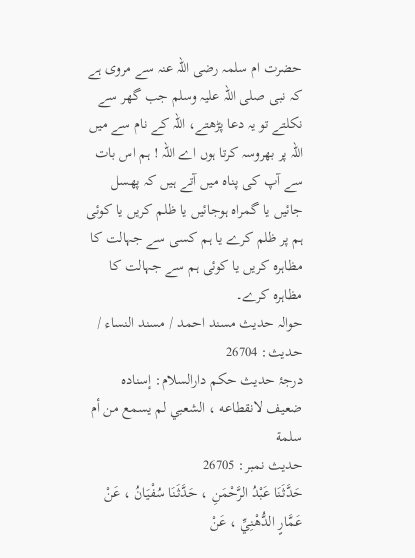حضرت ام سلمہ رضی اللہ عنہ سے مروی ہے کہ نبی صلی اللہ علیہ وسلم جب گھر سے نکلتے تو یہ دعا پڑھتے، اللہ کے نام سے میں اللہ پر بھروسہ کرتا ہوں اے اللہ ! ہم اس بات سے آپ کی پناہ میں آتے ہیں کہ پھسل جائیں یا گمراہ ہوجائیں یا ظلم کریں یا کوئی ہم پر ظلم کرے یا ہم کسی سے جہالت کا مظاہرہ کریں یا کوئی ہم سے جہالت کا مظاہرہ کرے۔
حوالہ حدیث مسند احمد / مسند النساء / حدیث: 26704
درجۂ حدیث حکم دارالسلام: إسناده ضعيف لانقطاعه ، الشعبي لم يسمع من أم سلمة
حدیث نمبر: 26705
حَدَّثَنَا عَبْدُ الرَّحْمَنِ ، حَدَّثَنَا سُفْيَانُ ، عَنْ عَمَّارٍ الدُّهْنِيِّ ، عَنْ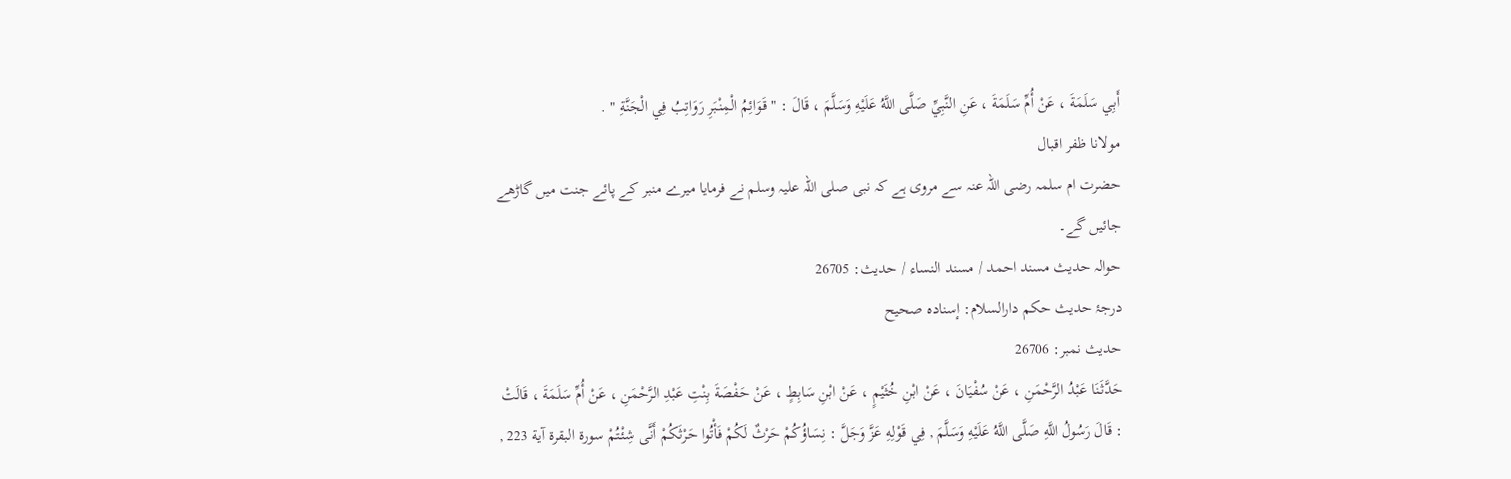أَبِي سَلَمَةَ ، عَنْ أُمِّ سَلَمَةَ ، عَنِ النَّبِيِّ صَلَّى اللَّهُ عَلَيْهِ وَسَلَّمَ ، قَالَ : " قَوَائِمُ الْمِنْبَرِ رَوَاتِبُ فِي الْجَنَّةِ " .
مولانا ظفر اقبال
حضرت ام سلمہ رضی اللہ عنہ سے مروی ہے کہ نبی صلی اللہ علیہ وسلم نے فرمایا میرے منبر کے پائے جنت میں گاڑھے جائیں گے۔
حوالہ حدیث مسند احمد / مسند النساء / حدیث: 26705
درجۂ حدیث حکم دارالسلام: إسناده صحيح
حدیث نمبر: 26706
حَدَّثَنَا عَبْدُ الرَّحْمَنِ ، عَنْ سُفْيَانَ ، عَنْ ابْنِ خُثَيْمٍ ، عَنْ ابْنِ سَابِطٍ ، عَنْ حَفْصَةَ بِنْتِ عَبْدِ الرَّحْمَنِ ، عَنْ أُمِّ سَلَمَةَ ، قَالَتْ : قَالَ رَسُولُ اللَّهِ صَلَّى اللَّهُ عَلَيْهِ وَسَلَّمَ , فِي قَوْلِهِ عَزَّ وَجَلَّ : نِسَاؤُكُمْ حَرْثٌ لَكُمْ فَأْتُوا حَرْثَكُمْ أَنَّى شِئْتُمْ سورة البقرة آية 223 ,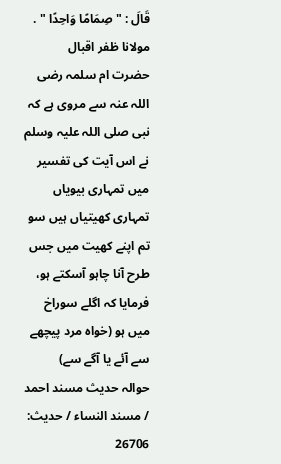قَالَ : " صِمَامًا وَاحِدًا " .
مولانا ظفر اقبال
حضرت ام سلمہ رضی اللہ عنہ سے مروی ہے کہ نبی صلی اللہ علیہ وسلم نے اس آیت کی تفسیر میں تمہاری بیویاں تمہاری کھیتیاں ہیں سو تم اپنے کھیت میں جس طرح آنا چاہو آسکتے ہو، فرمایا کہ اگلے سوراخ میں ہو (خواہ مرد پیچھے سے آئے یا آگے سے)
حوالہ حدیث مسند احمد / مسند النساء / حدیث: 26706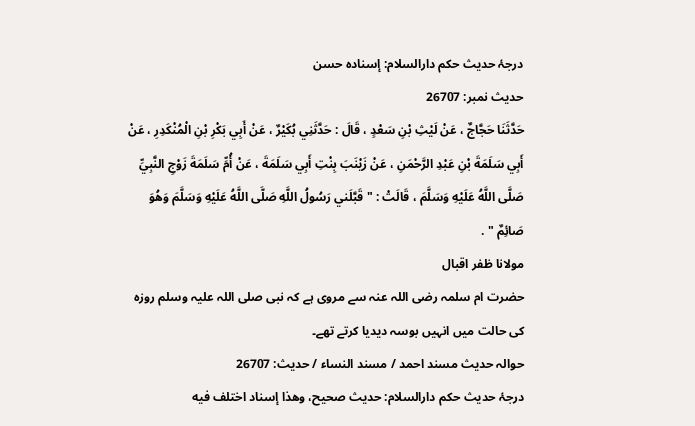درجۂ حدیث حکم دارالسلام: إسناده حسن
حدیث نمبر: 26707
حَدَّثَنَا حَجَّاجٌ ، عَنْ لَيْثِ بْنِ سَعْدٍ ، قَالَ : حَدَّثَنِي بُكَيْرٌ ، عَنْ أَبِي بَكْرِ بْنِ الْمُنْكَدِرِ ، عَنْ أَبِي سَلَمَةَ بْنِ عَبْدِ الرَّحْمَنِ ، عَنْ زَيْنَبَ بِنْتِ أَبِي سَلَمَةَ ، عَنْ أُمِّ سَلَمَةَ زَوْجِ النَّبِيِّ صَلَّى اللَّهُ عَلَيْهِ وَسَلَّمَ ، قَالَتْ : " قَبَّلَني رَسُولُ اللَّهِ صَلَّى اللَّهُ عَلَيْهِ وَسَلَّمَ وَهُوَ صَائِمٌ " .
مولانا ظفر اقبال
حضرت ام سلمہ رضی اللہ عنہ سے مروی ہے کہ نبی صلی اللہ علیہ وسلم روزہ کی حالت میں انہیں بوسہ دیدیا کرتے تھے۔
حوالہ حدیث مسند احمد / مسند النساء / حدیث: 26707
درجۂ حدیث حکم دارالسلام: حديث صحيح، وهذا إسناد اختلف فيه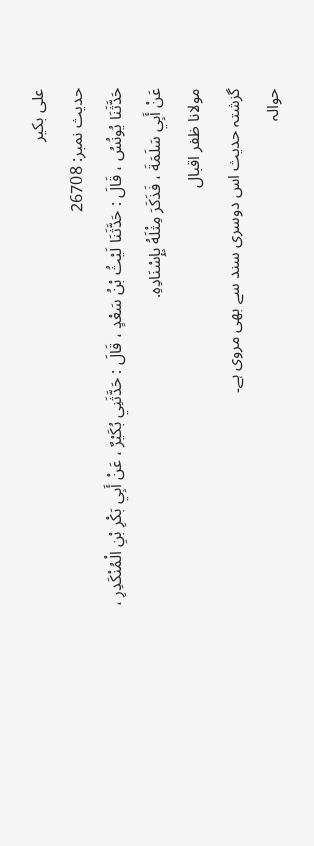على بكير
حدیث نمبر: 26708
حَدَّثَنَا يُونُسُ ، قَالَ : حَدَّثَنَا لَيْثُ بْنُ سَعْدٍ ، قَالَ : حَدَّثَنِي بُكَيْرٌ ، عَنْ أَبِي بَكْرِ بْنِ الْمُنْكَدِرِ ، عَنْ أَبِي سَلَمَةَ ، فَذَكَرَ مِثْلَهُ بِإِسْنَادِهِ.
مولانا ظفر اقبال
گزشتہ حدیث اس دوسری سند سے بھی مروی ہے۔
حوالہ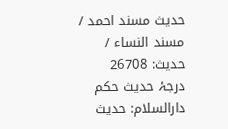حدیث مسند احمد / مسند النساء / حدیث: 26708
درجۂ حدیث حکم دارالسلام: حديث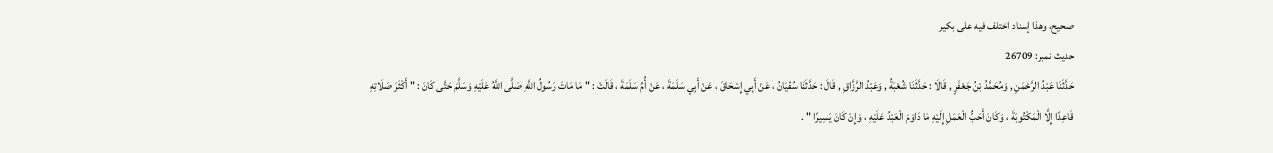صحيح، وهذا إسناد اختلف فيه على بكير
حدیث نمبر: 26709
حَدَّثَنَا عَبْدُ الرَّحْمَنِ , وَمُحَمَّدُ بْنُ جَعْفَرٍ , قَالَا : حَدَّثَنَا شُعْبَةُ , وَعَبْدُ الرَّزَّاقِ , قَالَ : حَدَّثَنَا سُفْيَانُ ، عَنْ أَبِي إِسْحَاقَ ، عَنْ أَبِي سَلَمَةَ ، عَنْ أُمِّ سَلَمَةَ ، قَالَتْ : " مَا مَاتَ رَسُولُ اللَّهِ صَلَّى اللَّهُ عَلَيْهِ وَسَلَّمَ حَتَّى كَانَ : " أَكْثَرَ صَلَاتِهِ قَاعِدًا إِلَّا الْمَكْتُوبَةَ ، وَكَانَ أَحَبُّ الْعَمَلِ إِلَيْهِ مَا دَاوَمَ الْعَبْدُ عَلَيْهِ ، وَإِنْ كَانَ يَسِيرًا " .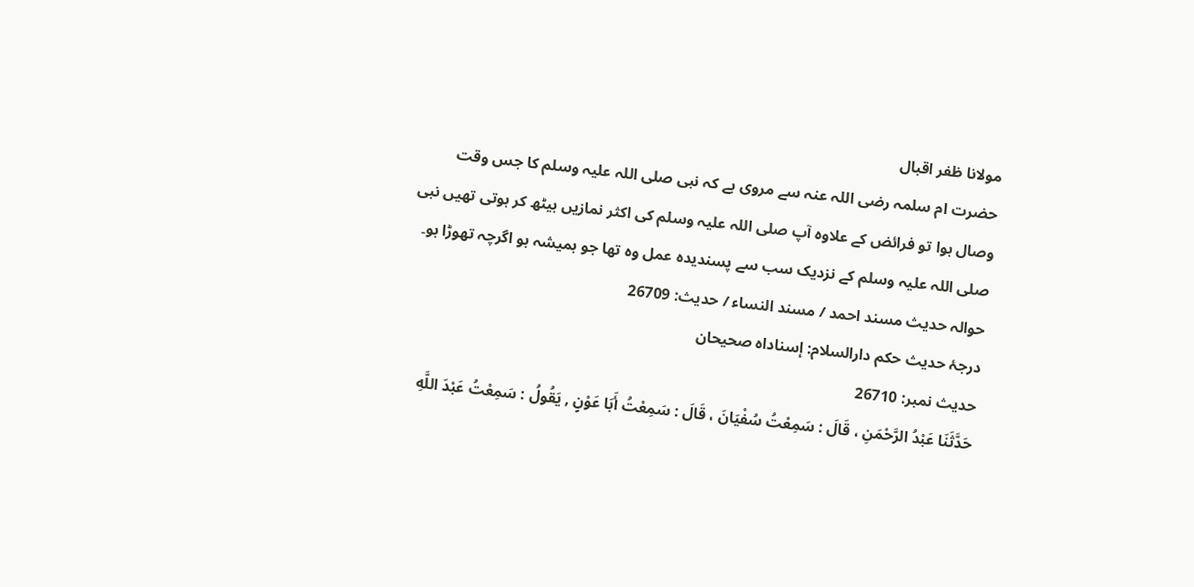مولانا ظفر اقبال
حضرت ام سلمہ رضی اللہ عنہ سے مروی ہے کہ نبی صلی اللہ علیہ وسلم کا جس وقت وصال ہوا تو فرائض کے علاوہ آپ صلی اللہ علیہ وسلم کی اکثر نمازیں بیٹھ کر ہوتی تھیں نبی صلی اللہ علیہ وسلم کے نزدیک سب سے پسندیدہ عمل وہ تھا جو ہمیشہ ہو اگرچہ تھوڑا ہو۔
حوالہ حدیث مسند احمد / مسند النساء / حدیث: 26709
درجۂ حدیث حکم دارالسلام: إسناداه صحيحان
حدیث نمبر: 26710
حَدَّثَنَا عَبْدُ الرَّحْمَنِ ، قَالَ : سَمِعْتُ سُفْيَانَ ، قَالَ : سَمِعْتُ أَبَا عَوْنٍ , يَقُولُ : سَمِعْتُ عَبْدَ اللَّهِ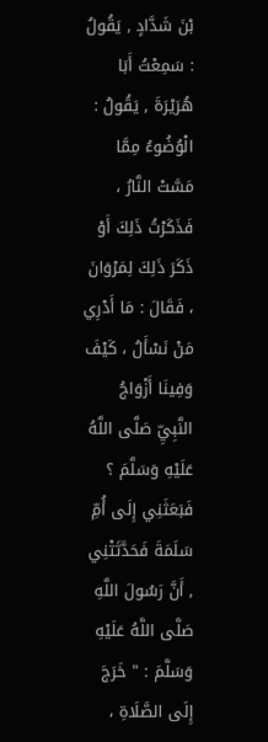بْنَ شَدَّادٍ , يَقُولُ : سَمِعْتُ أَبَا هُرَيْرَةَ , يَقُولُ : الْوُضُوءُ مِمَّا مَسَّتْ النَّارُ ، فَذَكَرْتُ ذَلِكَ أَوْ ذَكَرَ ذَلِكَ لِمَرْوَانَ ، فَقَالَ : مَا أَدْرِي مَنْ نَسْأَلُ ، كَيْفَ وَفِينَا أَزْوَاجُ النَّبِيِّ صَلَّى اللَّهُ عَلَيْهِ وَسَلَّمَ ؟ فَبَعَثَنِي إِلَى أُمِّ سَلَمَةَ فَحَدَّثَتْنِي , أَنَّ رَسُولَ اللَّهِ صَلَّى اللَّهُ عَلَيْهِ وَسَلَّمَ : " خَرَجَ إِلَى الصَّلَاةِ ،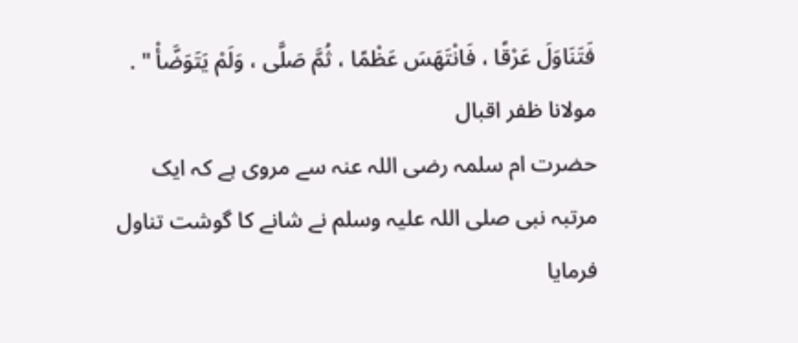فَتَنَاوَلَ عَرْقًا ، فَانْتَهَسَ عَظْمًا ، ثُمَّ صَلَّى ، وَلَمْ يَتَوَضَّأْ " .
مولانا ظفر اقبال
حضرت ام سلمہ رضی اللہ عنہ سے مروی ہے کہ ایک مرتبہ نبی صلی اللہ علیہ وسلم نے شانے کا گوشت تناول فرمایا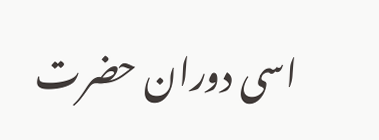اسی دوران حضرت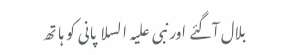بلال آگئے اور نبی علیہ السلا پانی کو ہاتھ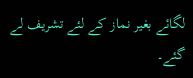لگائے بغیر نماز کے لئے تشریف لے گئے۔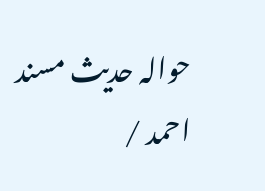حوالہ حدیث مسند احمد /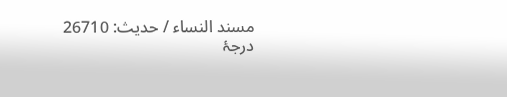مسند النساء / حدیث: 26710
درجۂ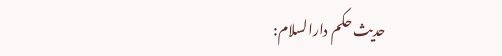حدیث حکم دارالسلام: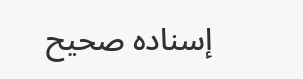إسناده صحيح